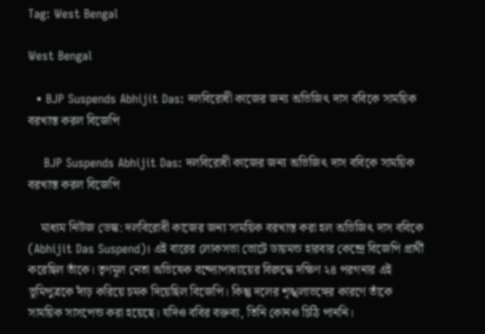Tag: West Bengal

West Bengal

  • BJP Suspends Abhijit Das: দলবিরোধী কাজের জন্য অভিজিৎ দাস ববিকে সাময়িক বরখাস্ত করল বিজেপি

    BJP Suspends Abhijit Das: দলবিরোধী কাজের জন্য অভিজিৎ দাস ববিকে সাময়িক বরখাস্ত করল বিজেপি

    মাধ্যম নিউজ ডেস্ক: দলবিরোধী কাজের জন্য সাময়িক বরখাস্ত করা হল অভিজিৎ দাস ববিকে (Abhijit Das Suspend)। এই বারের লোকসভা ভোটে ডায়মন্ড হারবার কেন্দ্রে বিজেপি প্রার্থী করেছিল তাঁকে। তৃণমূল নেতা অভিষেক বন্দ্যোপাধ্যায়ের বিরুদ্ধে দক্ষিণ ২৪ পরগনার এই ভূমিপুত্রকে দাঁড় করিয়ে চমক দিয়েছিল বিজেপি। কিন্তু দলের শৃঙ্খলাভঙ্গের কারণে তাঁকে সাময়িক সাসপেন্ড করা হয়েছে। যদিও ববির বক্তব্য, তিনি কোনও চিঠি পাননি।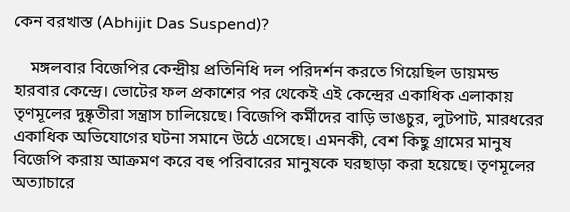কেন বরখাস্ত (Abhijit Das Suspend)?

    মঙ্গলবার বিজেপির কেন্দ্রীয় প্রতিনিধি দল পরিদর্শন করতে গিয়েছিল ডায়মন্ড হারবার কেন্দ্রে। ভোটের ফল প্রকাশের পর থেকেই এই কেন্দ্রের একাধিক এলাকায় তৃণমূলের দুষ্কৃতীরা সন্ত্রাস চালিয়েছে। বিজেপি কর্মীদের বাড়ি ভাঙচুর, লুটপাট, মারধরের একাধিক অভিযোগের ঘটনা সমানে উঠে এসেছে। এমনকী, বেশ কিছু গ্রামের মানুষ বিজেপি করায় আক্রমণ করে বহু পরিবারের মানুষকে ঘরছাড়া করা হয়েছে। তৃণমূলের অত্যাচারে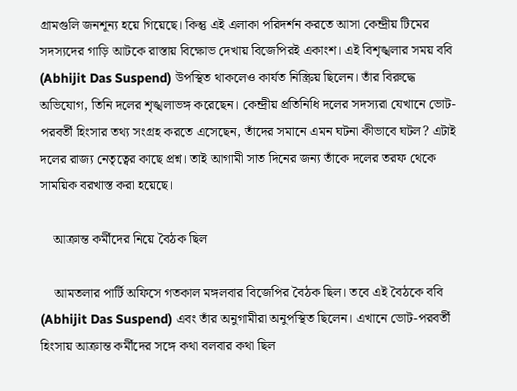গ্রামগুলি জনশূন্য হয়ে গিয়েছে। কিন্তু এই এলাকা পরিদর্শন করতে আসা কেন্দ্রীয় টিমের সদস্যদের গাড়ি আটকে রাস্তায় বিক্ষোভ দেখায় বিজেপিরই একাংশ। এই বিশৃঙ্খলার সময় ববি (Abhijit Das Suspend) উপস্থিত থাকলেও কার্যত নিস্ক্রিয় ছিলেন। তাঁর বিরুদ্ধে অভিযোগ, তিনি দলের শৃঙ্খলাভঙ্গ করেছেন। কেন্দ্রীয় প্রতিনিধি দলের সদস্যরা যেখানে ভোট-পরবর্তী হিংসার তথ্য সংগ্রহ করতে এসেছেন, তাঁদের সমানে এমন ঘটনা কীভাবে ঘটল? এটাই দলের রাজ্য নেতৃত্বের কাছে প্রশ্ন। তাই আগামী সাত দিনের জন্য তাঁকে দলের তরফ থেকে সাময়িক বরখাস্ত করা হয়েছে।

    আক্রান্ত কর্মীদের নিয়ে বৈঠক ছিল

    আমতলার পার্টি অফিসে গতকাল মঙ্গলবার বিজেপির বৈঠক ছিল। তবে এই বৈঠকে ববি (Abhijit Das Suspend) এবং তাঁর অনুগামীরা অনুপস্থিত ছিলেন। এখানে ভোট-পরবর্তী হিংসায় আক্রান্ত কর্মীদের সঙ্গে কথা বলবার কথা ছিল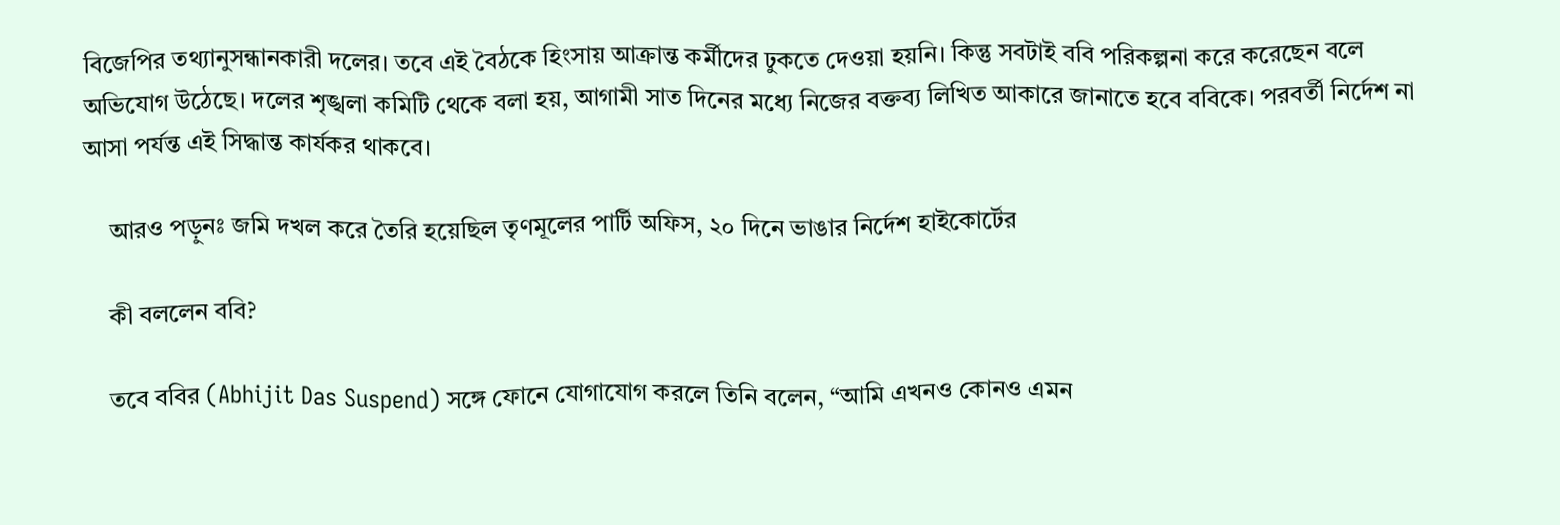বিজেপির তথ্যানুসন্ধানকারী দলের। তবে এই বৈঠকে হিংসায় আক্রান্ত কর্মীদের ঢুকতে দেওয়া হয়নি। কিন্তু সবটাই ববি পরিকল্পনা করে করেছেন বলে অভিযোগ উঠেছে। দলের শৃঙ্খলা কমিটি থেকে বলা হয়, আগামী সাত দিনের মধ্যে নিজের বক্তব্য লিখিত আকারে জানাতে হবে ববিকে। পরবর্তী নির্দেশ না আসা পর্যন্ত এই সিদ্ধান্ত কার্যকর থাকবে।

    আরও পড়ুনঃ জমি দখল করে তৈরি হয়েছিল তৃণমূলের পার্টি অফিস, ২০ দিনে ভাঙার নির্দেশ হাইকোর্টের

    কী বললেন ববি?

    তবে ববির (Abhijit Das Suspend) সঙ্গে ফোনে যোগাযোগ করলে তিনি বলেন, “আমি এখনও কোনও এমন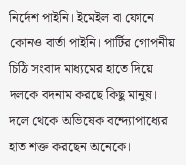নির্দেশ পাইনি। ইমেইল বা ফোনে কোনও বার্তা পাইনি। পার্টির গোপনীয় চিঠি সংবাদ মাধ্যমের হাতে দিয়ে দলকে বদনাম করছে কিছু মানুষ। দলে থেকে অভিষেক বন্দ্যোপাধ্যের হাত শক্ত করছেন অনেকে।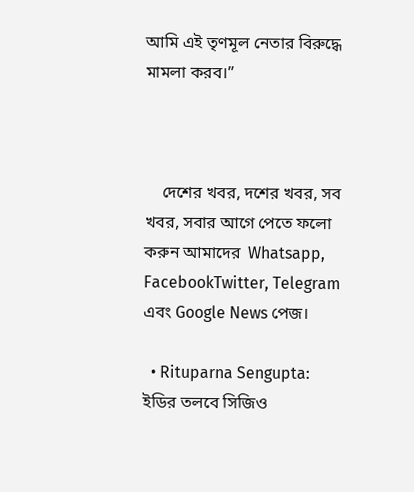আমি এই তৃণমূল নেতার বিরুদ্ধে মামলা করব।”



    দেশের খবর, দশের খবর, সব খবর, সবার আগে পেতে ফলো করুন আমাদের  Whatsapp, FacebookTwitter, Telegram এবং Google News পেজ।

  • Rituparna Sengupta: ইডির তলবে সিজিও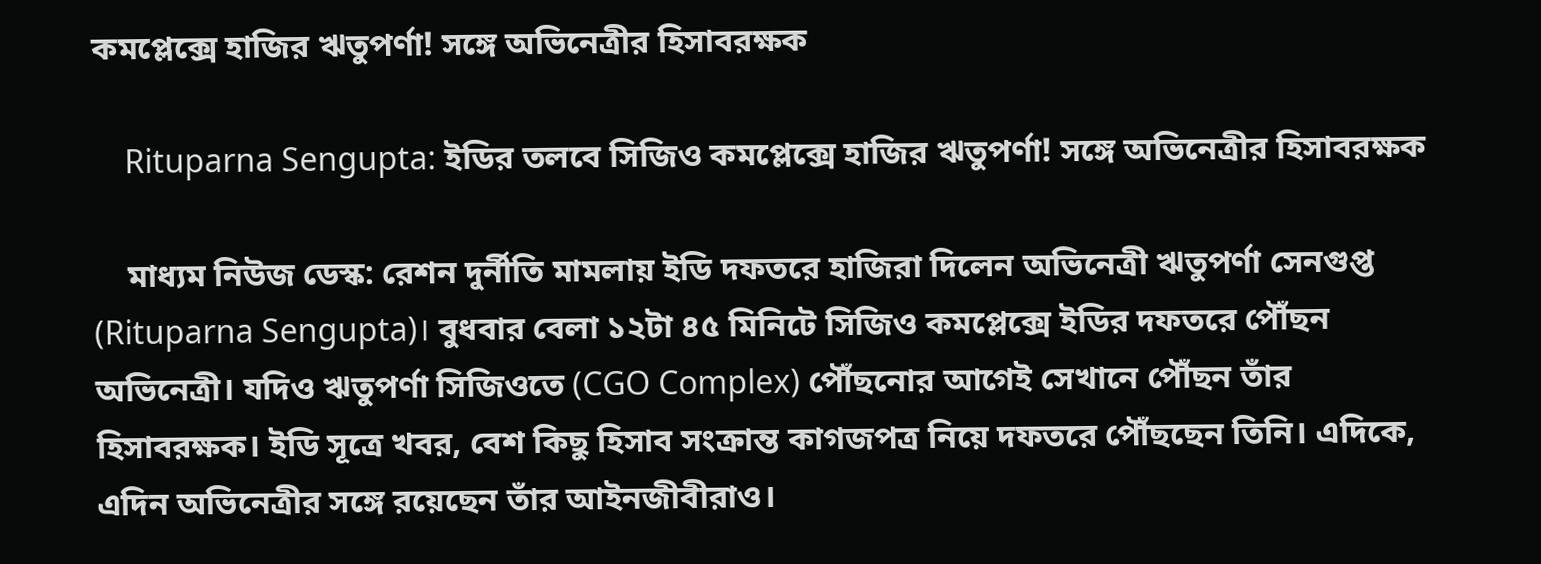কমপ্লেক্সে হাজির ঋতুপর্ণা! সঙ্গে অভিনেত্রীর হিসাবরক্ষক

    Rituparna Sengupta: ইডির তলবে সিজিও কমপ্লেক্সে হাজির ঋতুপর্ণা! সঙ্গে অভিনেত্রীর হিসাবরক্ষক

    মাধ্যম নিউজ ডেস্ক: রেশন দুর্নীতি মামলায় ইডি দফতরে হাজিরা দিলেন অভিনেত্রী ঋতুপর্ণা সেনগুপ্ত (Rituparna Sengupta)। বুধবার বেলা ১২টা ৪৫ মিনিটে সিজিও কমপ্লেক্সে ইডির দফতরে পৌঁছন অভিনেত্রী। যদিও ঋতুপর্ণা সিজিওতে (CGO Complex) পৌঁছনোর আগেই সেখানে পৌঁছন তাঁর হিসাবরক্ষক। ইডি সূত্রে খবর, বেশ কিছু হিসাব সংক্রান্ত কাগজপত্র নিয়ে দফতরে পৌঁছছেন তিনি। এদিকে, এদিন অভিনেত্রীর সঙ্গে রয়েছেন তাঁর আইনজীবীরাও।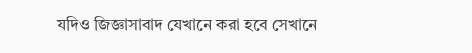যদিও জিজ্ঞাসাবাদ যেখানে করা হবে সেখানে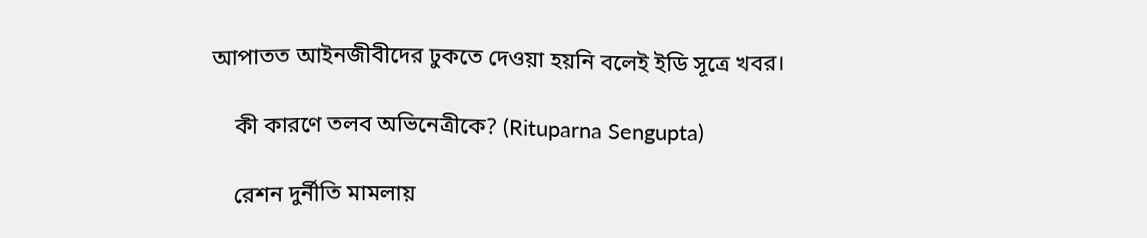আপাতত আইনজীবীদের ঢুকতে দেওয়া হয়নি বলেই ইডি সূত্রে খবর।

    কী কারণে তলব অভিনেত্রীকে? (Rituparna Sengupta)

    রেশন দুর্নীতি মামলায়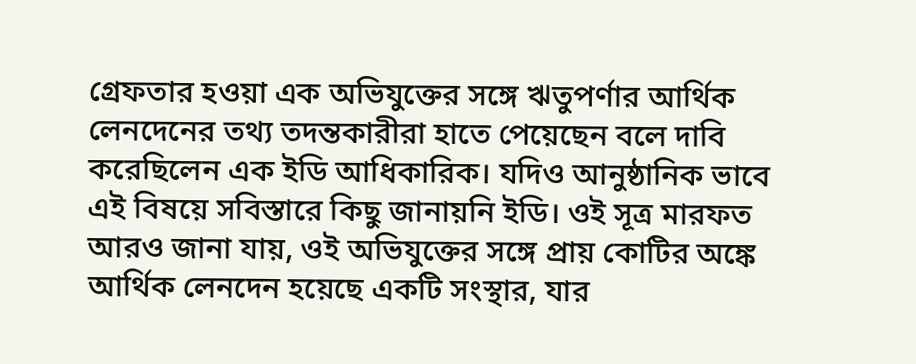গ্রেফতার হওয়া এক অভিযুক্তের সঙ্গে ঋতুপর্ণার আর্থিক লেনদেনের তথ্য তদন্তকারীরা হাতে পেয়েছেন বলে দাবি করেছিলেন এক ইডি আধিকারিক। যদিও আনুষ্ঠানিক ভাবে এই বিষয়ে সবিস্তারে কিছু জানায়নি ইডি। ওই সূত্র মারফত আরও জানা যায়, ওই অভিযুক্তের সঙ্গে প্রায় কোটির অঙ্কে আর্থিক লেনদেন হয়েছে একটি সংস্থার, যার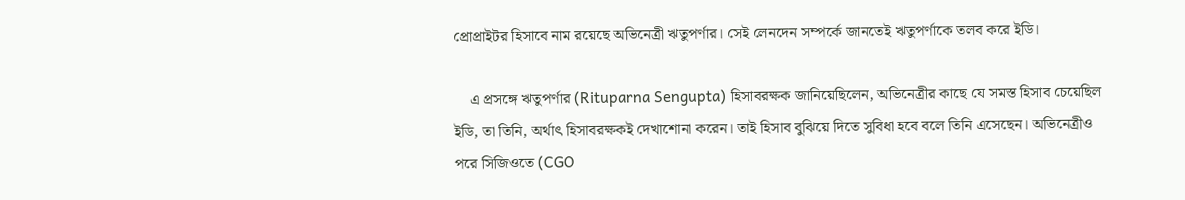প্রোপ্রাইটর হিসাবে নাম রয়েছে অভিনেত্রী ঋতুপর্ণার। সেই লেনদেন সম্পর্কে জানতেই ঋতুপর্ণাকে তলব করে ইডি।

    এ প্রসঙ্গে ঋতুপর্ণার (Rituparna Sengupta) হিসাবরক্ষক জানিয়েছিলেন, অভিনেত্রীর কাছে যে সমস্ত হিসাব চেয়েছিল ইডি, তা তিনি, অর্থাৎ হিসাবরক্ষকই দেখাশোনা করেন। তাই হিসাব বুঝিয়ে দিতে সুবিধা হবে বলে তিনি এসেছেন। অভিনেত্রীও পরে সিজিওতে (CGO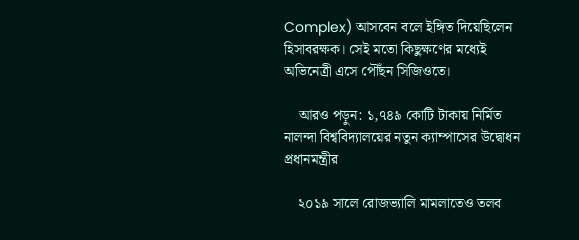Complex) আসবেন বলে ইঙ্গিত দিয়েছিলেন হিসাবরক্ষক। সেই মতো কিছুক্ষণের মধ্যেই অভিনেত্রী এসে পৌঁছন সিজিওতে।

    আরও পড়ুন: ১,৭৪৯ কোটি টাকায় নির্মিত নালন্দা বিশ্ববিদ্যালয়ের নতুন ক্যাম্পাসের উদ্বোধন প্রধানমন্ত্রীর

    ২০১৯ সালে রোজভ্যালি মামলাতেও তলব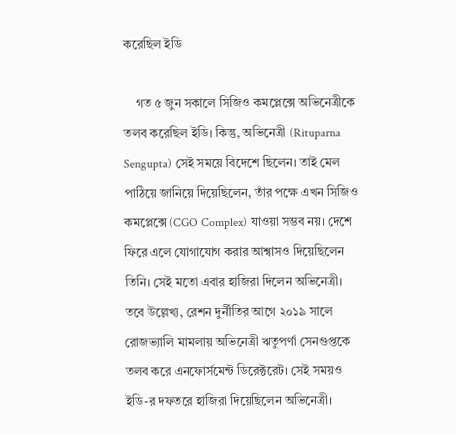করেছিল ইডি

    গত ৫ জুন সকালে সিজিও কমপ্লেক্সে অভিনেত্রীকে তলব করেছিল ইডি। কিন্তু, অভিনেত্রী (Rituparna Sengupta) সেই সময়ে বিদেশে ছিলেন। তাই মেল পাঠিয়ে জানিয়ে দিয়েছিলেন, তাঁর পক্ষে এখন সিজিও কমপ্লেক্সে (CGO Complex) যাওয়া সম্ভব নয়। দেশে ফিরে এলে যোগাযোগ করার আশ্বাসও দিয়েছিলেন তিনি। সেই মতো এবার হাজিরা দিলেন অভিনেত্রী। তবে উল্লেখ্য, রেশন দুর্নীতির আগে ২০১৯ সালে রোজভ্যালি মামলায় অভিনেত্রী ঋতুপর্ণা সেনগুপ্তকে তলব করে এনফোর্সমেন্ট ডিরেক্টরেট। সেই সময়ও ইডি-র দফতরে হাজিরা দিয়েছিলেন অভিনেত্রী।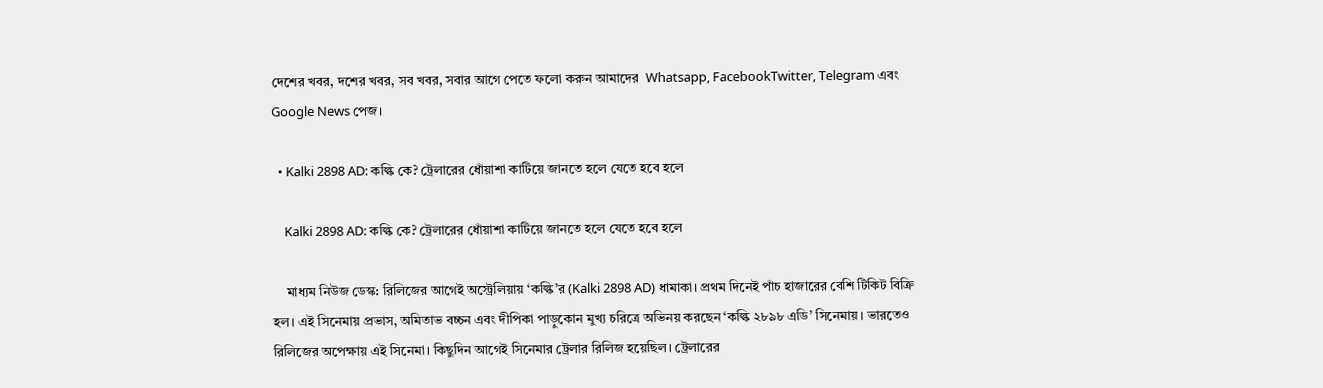দেশের খবর, দশের খবর, সব খবর, সবার আগে পেতে ফলো করুন আমাদের  Whatsapp, FacebookTwitter, Telegram এবং Google News পেজ।

  • Kalki 2898 AD: কল্কি কে? ট্রেলারের ধোঁয়াশা কাটিয়ে জানতে হলে যেতে হবে হলে

    Kalki 2898 AD: কল্কি কে? ট্রেলারের ধোঁয়াশা কাটিয়ে জানতে হলে যেতে হবে হলে

    মাধ্যম নিউজ ডেস্ক: রিলিজের আগেই অস্ট্রেলিয়ায় ‘কল্কি’র (Kalki 2898 AD) ধামাকা। প্রথম দিনেই পাঁচ হাজারের বেশি টিকিট বিক্রি হল। এই সিনেমায় প্রভাস, অমিতাভ বচ্চন এবং দীপিকা পাড়ুকোন মুখ্য চরিত্রে অভিনয় করছেন ‘কল্কি ২৮৯৮ এডি’ সিনেমায়। ভারতেও রিলিজের অপেক্ষায় এই সিনেমা। কিছুদিন আগেই সিনেমার ট্রেলার রিলিজ হয়েছিল। ট্রেলারের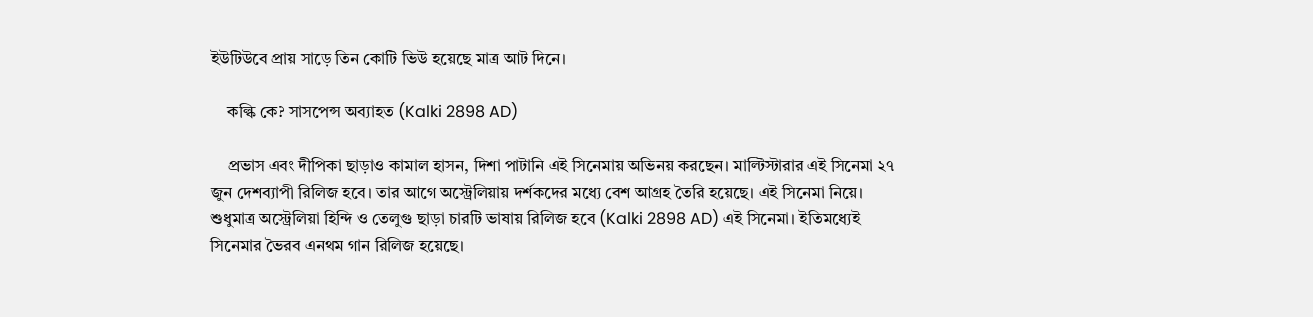ইউটিউবে প্রায় সাড়ে তিন কোটি ভিউ হয়েছে মাত্র আট দিনে।

    কল্কি কে? সাসপেন্স অব্যাহত (Kalki 2898 AD)

    প্রভাস এবং দীপিকা ছাড়াও কামাল হাসন, দিশা পাটানি এই সিনেমায় অভিনয় করছেন। মাল্টিস্টারার এই সিনেমা ২৭ জুন দেশব্যাপী রিলিজ হবে। তার আগে অস্ট্রেলিয়ায় দর্শকদের মধ্যে বেশ আগ্রহ তৈরি হয়েছে। এই সিনেমা নিয়ে। শুধুমাত্র অস্ট্রেলিয়া হিন্দি ও তেলুগু ছাড়া চারটি ভাষায় রিলিজ হবে (Kalki 2898 AD) এই সিনেমা। ইতিমধ্যেই সিনেমার ভৈরব এনথম গান রিলিজ হয়েছে।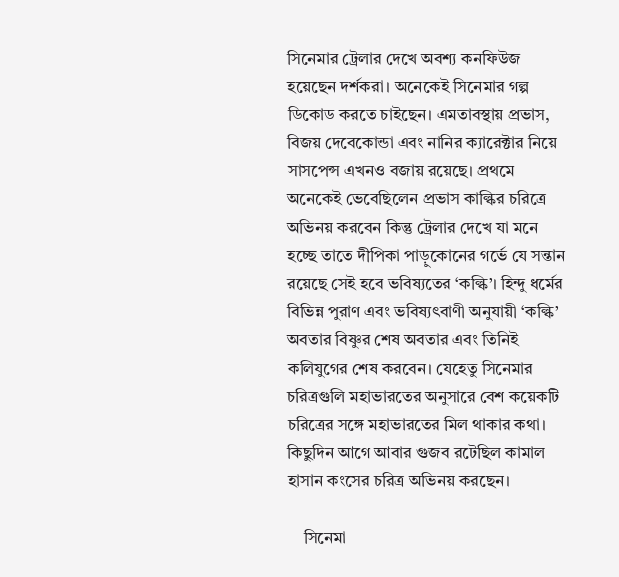সিনেমার ট্রেলার দেখে অবশ্য কনফিউজ হয়েছেন দর্শকরা। অনেকেই সিনেমার গল্প ডিকোড করতে চাইছেন। এমতাবস্থায় প্রভাস, বিজয় দেবেকোন্ডা এবং নানির ক্যারেক্টার নিয়ে সাসপেন্স এখনও বজায় রয়েছে। প্রথমে অনেকেই ভেবেছিলেন প্রভাস কাল্কির চরিত্রে অভিনয় করবেন কিন্তু ট্রেলার দেখে যা মনে হচ্ছে তাতে দীপিকা পাড়ুকোনের গর্ভে যে সন্তান রয়েছে সেই হবে ভবিষ্যতের ‘কল্কি’। হিন্দু ধর্মের বিভিন্ন পুরাণ এবং ভবিষ্যৎবাণী অনুযায়ী ‘কল্কি’ অবতার বিষ্ণুর শেষ অবতার এবং তিনিই কলিযুগের শেষ করবেন। যেহেতু সিনেমার চরিত্রগুলি মহাভারতের অনুসারে বেশ কয়েকটি চরিত্রের সঙ্গে মহাভারতের মিল থাকার কথা। কিছুদিন আগে আবার গুজব রটেছিল কামাল হাসান কংসের চরিত্র অভিনয় করছেন।

    সিনেমা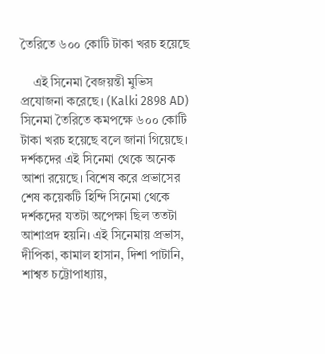তৈরিতে ৬০০ কোটি টাকা খরচ হয়েছে

    এই সিনেমা বৈজয়ন্তী মুভিস প্রযোজনা করেছে। (Kalki 2898 AD) সিনেমা তৈরিতে কমপক্ষে ৬০০ কোটি টাকা খরচ হয়েছে বলে জানা গিয়েছে। দর্শকদের এই সিনেমা থেকে অনেক আশা রয়েছে। বিশেষ করে প্রভাসের শেষ কয়েকটি হিন্দি সিনেমা থেকে দর্শকদের যতটা অপেক্ষা ছিল ততটা আশাপ্রদ হয়নি। এই সিনেমায় প্রভাস, দীপিকা, কামাল হাসান, দিশা পাটানি, শাশ্বত চট্টোপাধ্যায়,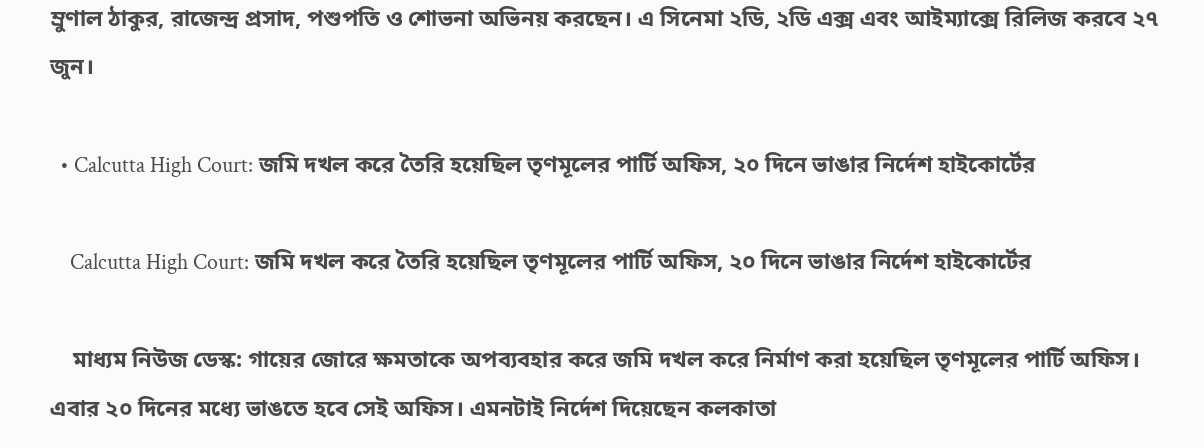ম্রুণাল ঠাকুর, রাজেন্দ্র প্রসাদ, পশুপতি ও শোভনা অভিনয় করছেন। এ সিনেমা ২ডি, ২ডি এক্স এবং আইম্যাক্সে রিলিজ করবে ২৭ জুন।

  • Calcutta High Court: জমি দখল করে তৈরি হয়েছিল তৃণমূলের পার্টি অফিস, ২০ দিনে ভাঙার নির্দেশ হাইকোর্টের

    Calcutta High Court: জমি দখল করে তৈরি হয়েছিল তৃণমূলের পার্টি অফিস, ২০ দিনে ভাঙার নির্দেশ হাইকোর্টের

    মাধ্যম নিউজ ডেস্ক: গায়ের জোরে ক্ষমতাকে অপব্যবহার করে জমি দখল করে নির্মাণ করা হয়েছিল তৃণমূলের পার্টি অফিস। এবার ২০ দিনের মধ্যে ভাঙতে হবে সেই অফিস। এমনটাই নির্দেশ দিয়েছেন কলকাতা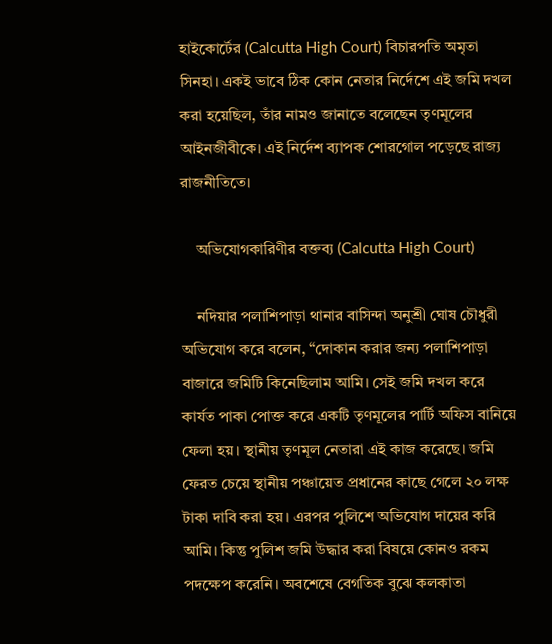হাইকোর্টের (Calcutta High Court) বিচারপতি অমৃতা সিনহা। একই ভাবে ঠিক কোন নেতার নির্দেশে এই জমি দখল করা হয়েছিল, তাঁর নামও জানাতে বলেছেন তৃণমূলের আইনজীবীকে। এই নির্দেশ ব্যাপক শোরগোল পড়েছে রাজ্য রাজনীতিতে।

    অভিযোগকারিণীর বক্তব্য (Calcutta High Court)

    নদিয়ার পলাশিপাড়া থানার বাসিন্দা অনুশ্রী ঘোষ চৌধুরী অভিযোগ করে বলেন, “দোকান করার জন্য পলাশিপাড়া বাজারে জমিটি কিনেছিলাম আমি। সেই জমি দখল করে কার্যত পাকা পোক্ত করে একটি তৃণমূলের পার্টি অফিস বানিয়ে ফেলা হয়। স্থানীয় তৃণমূল নেতারা এই কাজ করেছে। জমি ফেরত চেয়ে স্থানীয় পঞ্চায়েত প্রধানের কাছে গেলে ২০ লক্ষ টাকা দাবি করা হয়। এরপর পুলিশে অভিযোগ দায়ের করি আমি। কিন্তু পুলিশ জমি উদ্ধার করা বিষয়ে কোনও রকম পদক্ষেপ করেনি। অবশেষে বেগতিক বুঝে কলকাতা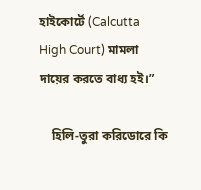হাইকোর্টে (Calcutta High Court) মামলা দায়ের করতে বাধ্য হই।”

    হিলি-তুরা করিডোরে কি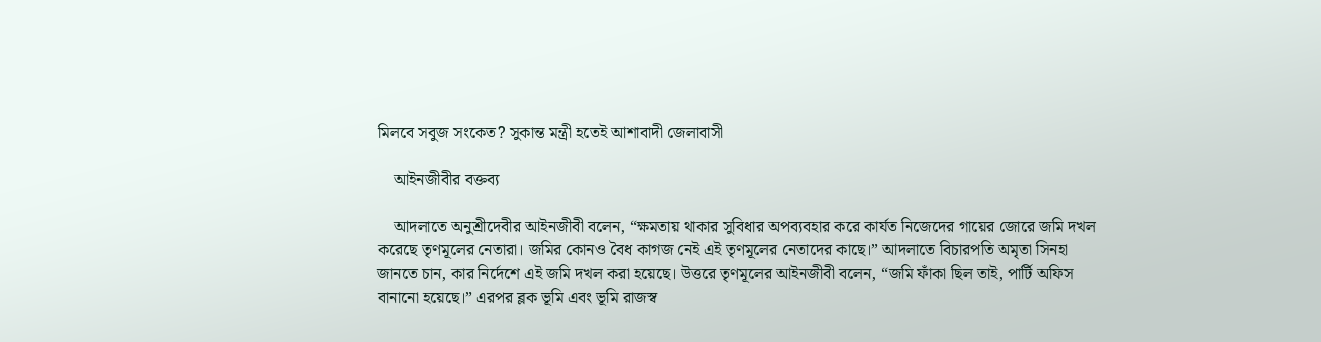মিলবে সবুজ সংকেত? সুকান্ত মন্ত্রী হতেই আশাবাদী জেলাবাসী

    আইনজীবীর বক্তব্য

    আদলাতে অনুশ্রীদেবীর আইনজীবী বলেন, “ক্ষমতায় থাকার সুবিধার অপব্যবহার করে কার্যত নিজেদের গায়ের জোরে জমি দখল করেছে তৃণমূলের নেতারা। জমির কোনও বৈধ কাগজ নেই এই তৃণমূলের নেতাদের কাছে।” আদলাতে বিচারপতি অমৃতা সিনহা জানতে চান, কার নির্দেশে এই জমি দখল করা হয়েছে। উত্তরে তৃণমূলের আইনজীবী বলেন, “জমি ফাঁকা ছিল তাই, পার্টি অফিস বানানো হয়েছে।” এরপর ব্লক ভূমি এবং ভূমি রাজস্ব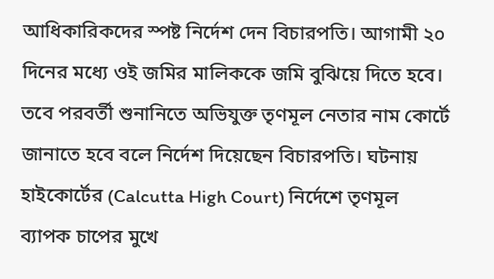আধিকারিকদের স্পষ্ট নির্দেশ দেন বিচারপতি। আগামী ২০ দিনের মধ্যে ওই জমির মালিককে জমি বুঝিয়ে দিতে হবে। তবে পরবর্তী শুনানিতে অভিযুক্ত তৃণমূল নেতার নাম কোর্টে জানাতে হবে বলে নির্দেশ দিয়েছেন বিচারপতি। ঘটনায় হাইকোর্টের (Calcutta High Court) নির্দেশে তৃণমূল ব্যাপক চাপের মুখে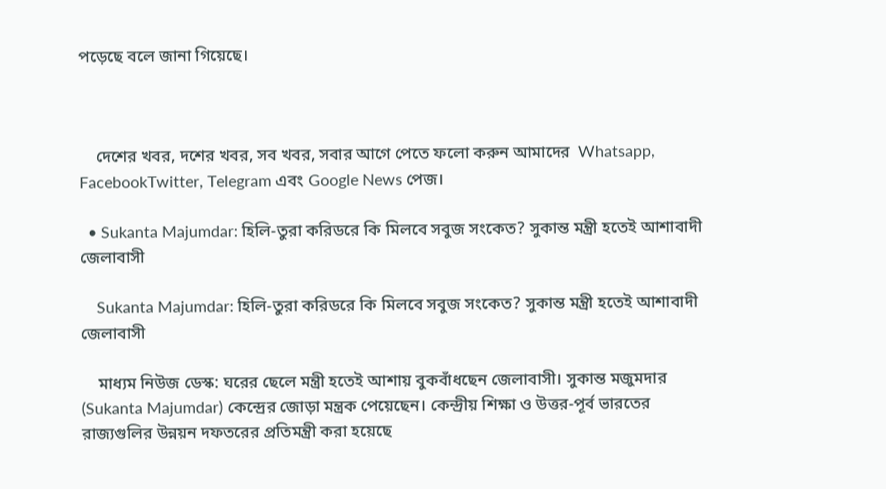পড়েছে বলে জানা গিয়েছে।



    দেশের খবর, দশের খবর, সব খবর, সবার আগে পেতে ফলো করুন আমাদের  Whatsapp, FacebookTwitter, Telegram এবং Google News পেজ।

  • Sukanta Majumdar: হিলি-তুরা করিডরে কি মিলবে সবুজ সংকেত? সুকান্ত মন্ত্রী হতেই আশাবাদী জেলাবাসী

    Sukanta Majumdar: হিলি-তুরা করিডরে কি মিলবে সবুজ সংকেত? সুকান্ত মন্ত্রী হতেই আশাবাদী জেলাবাসী

    মাধ্যম নিউজ ডেস্ক: ঘরের ছেলে মন্ত্রী হতেই আশায় বুকবাঁধছেন জেলাবাসী। সুকান্ত মজুমদার (Sukanta Majumdar) কেন্দ্রের জোড়া মন্ত্রক পেয়েছেন। কেন্দ্রীয় শিক্ষা ও উত্তর-পূর্ব ভারতের রাজ্যগুলির উন্নয়ন দফতরের প্রতিমন্ত্রী করা হয়েছে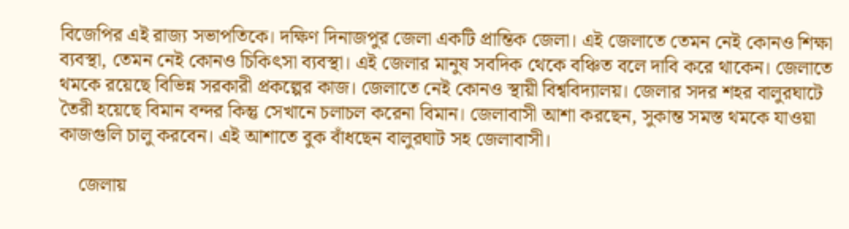বিজেপির এই রাজ্য সভাপতিকে। দক্ষিণ দিনাজপুর জেলা একটি প্রান্তিক জেলা। এই জেলাতে তেমন নেই কোনও শিক্ষা ব্যবস্থা, তেমন নেই কোনও চিকিৎসা ব্যবস্থা। এই জেলার মানুষ সবদিক থেকে বঞ্চিত বলে দাবি করে থাকেন। জেলাতে থমকে রয়েছে বিভিন্ন সরকারী প্রকল্পের কাজ। জেলাতে নেই কোনও স্থায়ী বিশ্ববিদ্যালয়। জেলার সদর শহর বালুরঘাটে তৈরী হয়েছে বিমান বন্দর কিন্তু সেখানে চলাচল করেনা বিমান। জেলাবাসী আশা করছেন, সুকান্ত সমস্ত থমকে যাওয়া কাজগুলি চালু করবেন। এই আশাতে বুক বাঁধছেন বালুরঘাট সহ জেলাবাসী।

    জেলায়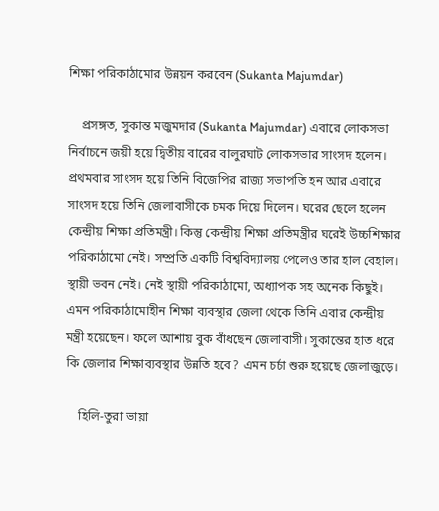শিক্ষা পরিকাঠামোর উন্নয়ন করবেন (Sukanta Majumdar)

    প্রসঙ্গত, সুকান্ত মজুমদার (Sukanta Majumdar) এবারে লোকসভা নির্বাচনে জয়ী হয়ে দ্বিতীয় বারের বালুরঘাট লোকসভার সাংসদ হলেন। প্রথমবার সাংসদ হয়ে তিনি বিজেপির রাজ্য সভাপতি হন আর এবারে সাংসদ হয়ে তিনি জেলাবাসীকে চমক দিয়ে দিলেন। ঘরের ছেলে হলেন কেন্দ্রীয় শিক্ষা প্রতিমন্ত্রী। কিন্তু কেন্দ্রীয় শিক্ষা প্রতিমন্ত্রীর ঘরেই উচ্চশিক্ষার পরিকাঠামো নেই। সম্প্রতি একটি বিশ্ববিদ্যালয় পেলেও তার হাল বেহাল। স্থায়ী ভবন নেই। নেই স্থায়ী পরিকাঠামো, অধ্যাপক সহ অনেক কিছুই। এমন পরিকাঠামোহীন শিক্ষা ব্যবস্থার জেলা থেকে তিনি এবার কেন্দ্রীয় মন্ত্রী হয়েছেন। ফলে আশায় বুক বাঁধছেন জেলাবাসী। সুকান্তের হাত ধরে কি জেলার শিক্ষাব্যবস্থার উন্নতি হবে? এমন চর্চা শুরু হয়েছে জেলাজুড়ে।

    হিলি-তুরা ভায়া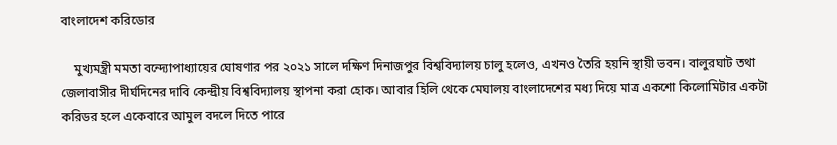বাংলাদেশ করিডোর

    মুখ্যমন্ত্রী মমতা বন্দ্যোপাধ্যায়ের ঘোষণার পর ২০২১ সালে দক্ষিণ দিনাজপুর বিশ্ববিদ্যালয় চালু হলেও, এখনও তৈরি হয়নি স্থায়ী ভবন। বালুরঘাট তথা জেলাবাসীর দীর্ঘদিনের দাবি কেন্দ্রীয় বিশ্ববিদ্যালয় স্থাপনা করা হোক। আবার হিলি থেকে মেঘালয় বাংলাদেশের মধ্য দিয়ে মাত্র একশো কিলোমিটার একটা করিডর হলে একেবারে আমুল বদলে দিতে পারে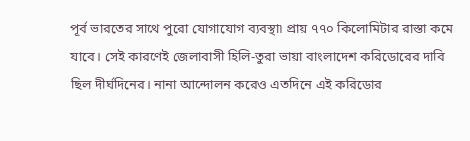পূর্ব ভারতের সাথে পুরো যোগাযোগ ব্যবস্থা৷ প্রায় ৭৭০ কিলোমিটার রাস্তা কমে যাবে। সেই কারণেই জেলাবাসী হিলি-তুরা ভায়া বাংলাদেশ করিডোরের দাবি ছিল দীর্ঘদিনের। নানা আন্দোলন করেও এতদিনে এই করিডোর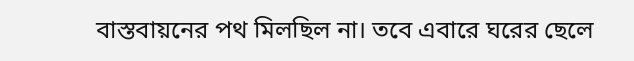বাস্তবায়নের পথ মিলছিল না। তবে এবারে ঘরের ছেলে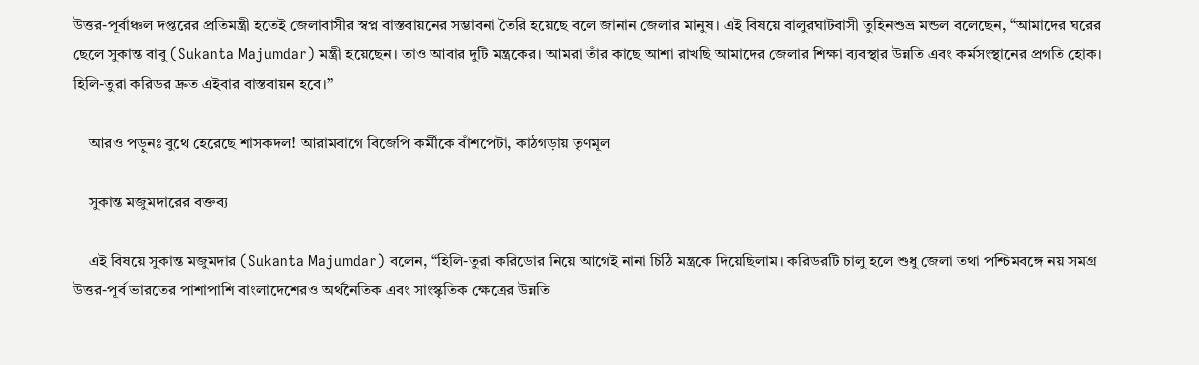উত্তর-পূর্বাঞ্চল দপ্তরের প্রতিমন্ত্রী হতেই জেলাবাসীর স্বপ্ন বাস্তবায়নের সম্ভাবনা তৈরি হয়েছে বলে জানান জেলার মানুষ। এই বিষয়ে বালুরঘাটবাসী তুহিনশুভ্র মন্ডল বলেছেন, “আমাদের ঘরের ছেলে সুকান্ত বাবু (Sukanta Majumdar) মন্ত্রী হয়েছেন। তাও আবার দুটি মন্ত্রকের। আমরা তাঁর কাছে আশা রাখছি আমাদের জেলার শিক্ষা ব্যবস্থার উন্নতি এবং কর্মসংস্থানের প্রগতি হোক। হিলি-তুরা করিডর দ্রুত এইবার বাস্তবায়ন হবে।”

    আরও পড়ুনঃ বুথে হেরেছে শাসকদল! আরামবাগে বিজেপি কর্মীকে বাঁশপেটা, কাঠগড়ায় তৃণমূল

    সুকান্ত মজুমদারের বক্তব্য

    এই বিষয়ে সুকান্ত মজুমদার (Sukanta Majumdar) বলেন, “হিলি-তুরা করিডোর নিয়ে আগেই নানা চিঠি মন্ত্রকে দিয়েছিলাম। করিডরটি চালু হলে শুধু জেলা তথা পশ্চিমবঙ্গে নয় সমগ্র উত্তর-পূর্ব ভারতের পাশাপাশি বাংলাদেশেরও অর্থনৈতিক এবং সাংস্কৃতিক ক্ষেত্রের উন্নতি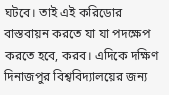ঘটবে। তাই এই করিডোর বাস্তবায়ন করতে যা যা পদক্ষেপ করতে হবে, করব। এদিকে দক্ষিণ দিনাজপুর বিশ্ববিদ্যালয়ের জন্য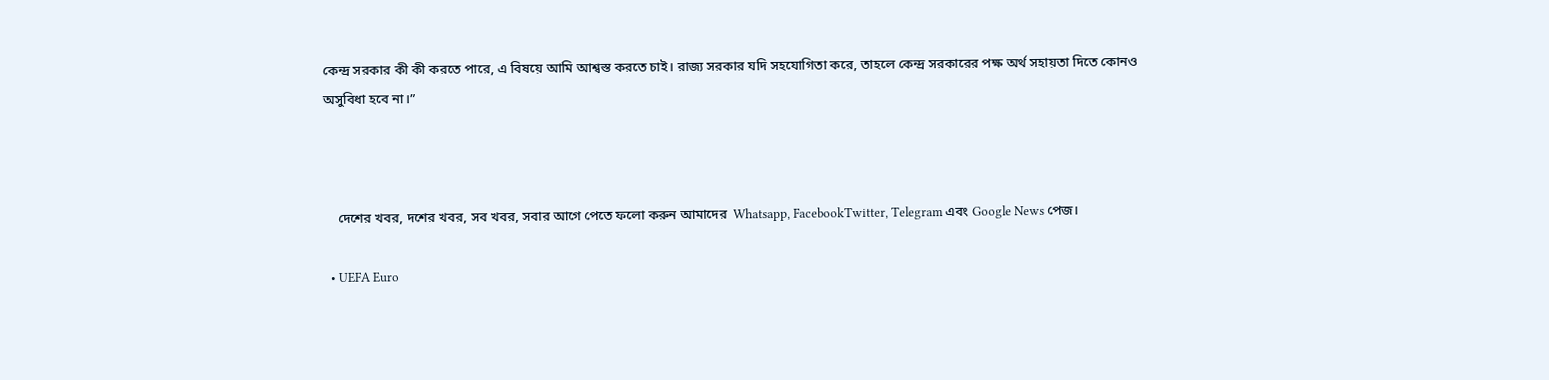কেন্দ্র সরকার কী কী করতে পারে, এ বিষয়ে আমি আশ্বস্ত করতে চাই। রাজ্য সরকার যদি সহযোগিতা করে, তাহলে কেন্দ্র সরকারের পক্ষ অর্থ সহায়তা দিতে কোনও অসুবিধা হবে না।”



    দেশের খবর, দশের খবর, সব খবর, সবার আগে পেতে ফলো করুন আমাদের  Whatsapp, FacebookTwitter, Telegram এবং Google News পেজ।

  • UEFA Euro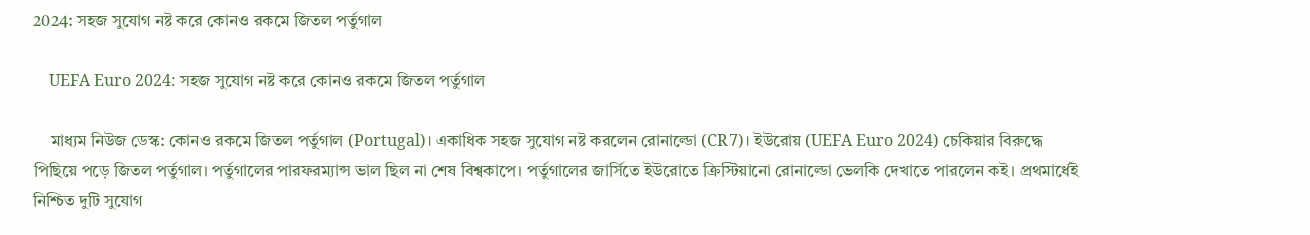2024: সহজ সুযোগ নষ্ট করে কোনও রকমে জিতল পর্তুগাল

    UEFA Euro 2024: সহজ সুযোগ নষ্ট করে কোনও রকমে জিতল পর্তুগাল

    মাধ্যম নিউজ ডেস্ক: কোনও রকমে জিতল পর্তুগাল (Portugal)। একাধিক সহজ সুযোগ নষ্ট করলেন রোনাল্ডো (CR7)। ইউরোয় (UEFA Euro 2024) চেকিয়ার বিরুদ্ধে পিছিয়ে পড়ে জিতল পর্তুগাল। পর্তুগালের পারফরম্যান্স ভাল ছিল না শেষ বিশ্বকাপে। পর্তুগালের জার্সিতে ইউরোতে ক্রিস্টিয়ানো রোনাল্ডো ভেলকি দেখাতে পারলেন কই। প্রথমার্ধেই নিশ্চিত দুটি সুযোগ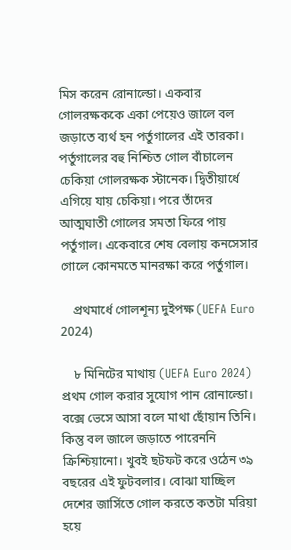মিস করেন রোনাল্ডো। একবার গোলরক্ষককে একা পেয়েও জালে বল জড়াতে ব্যর্থ হন পর্তুগালের এই তারকা। পর্তুগালের বহু নিশ্চিত গোল বাঁচালেন চেকিয়া গোলরক্ষক স্টানেক। দ্বিতীয়ার্ধে এগিয়ে যায় চেকিয়া। পরে তাঁদের আত্মঘাতী গোলের সমতা ফিরে পায় পর্তুগাল। একেবারে শেষ বেলায় কনসেসার গোলে কোনমতে মানরক্ষা করে পর্তুগাল।

    প্রথমার্ধে গোলশূন্য দুইপক্ষ (UEFA Euro 2024)

    ৮ মিনিটের মাথায় (UEFA Euro 2024) প্রথম গোল করার সুযোগ পান রোনাল্ডো। বক্সে ভেসে আসা বলে মাথা ছোঁয়ান তিনি। কিন্তু বল জালে জড়াতে পারেননি ক্রিশ্চিয়ানো। খুবই ছটফট করে ওঠেন ৩৯ বছরের এই ফুটবলার। বোঝা যাচ্ছিল দেশের জার্সিতে গোল করতে কতটা মরিয়া হয়ে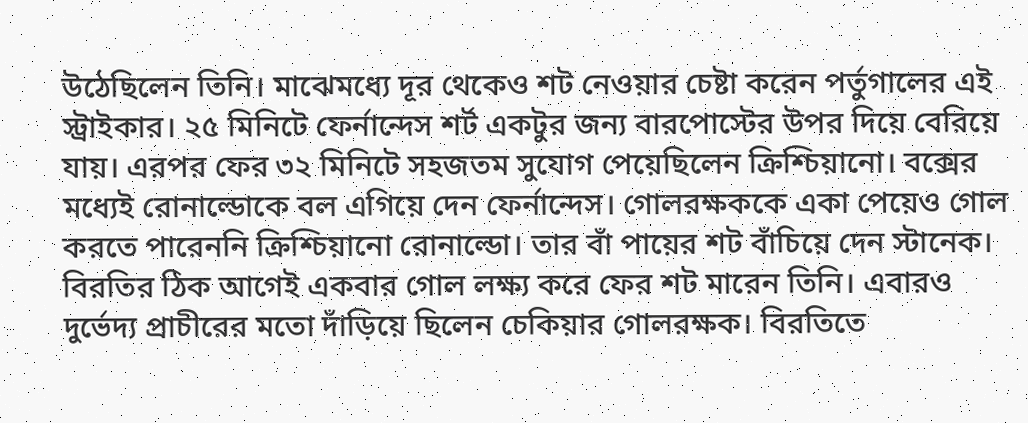উঠেছিলেন তিনি। মাঝেমধ্যে দূর থেকেও শট নেওয়ার চেষ্টা করেন পর্তুগালের এই স্ট্রাইকার। ২৫ মিনিটে ফের্নান্দেস শর্ট একটুর জন্য বারপোস্টের উপর দিয়ে বেরিয়ে যায়। এরপর ফের ৩২ মিনিটে সহজতম সুযোগ পেয়েছিলেন ক্রিশ্চিয়ানো। বক্সের মধ্যেই রোনাল্ডোকে বল এগিয়ে দেন ফের্নান্দেস। গোলরক্ষককে একা পেয়েও গোল করতে পারেননি ক্রিশ্চিয়ানো রোনাল্ডো। তার বাঁ পায়ের শট বাঁচিয়ে দেন স্টানেক। বিরতির ঠিক আগেই একবার গোল লক্ষ্য করে ফের শট মারেন তিনি। এবারও দুর্ভেদ্য প্রাচীরের মতো দাঁড়িয়ে ছিলেন চেকিয়ার গোলরক্ষক। বিরতিতে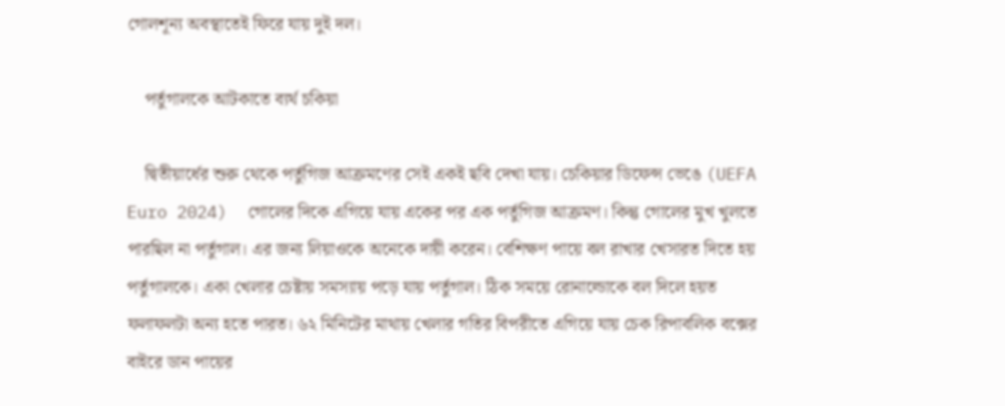গোলশূন্য অবস্থাতেই ফিরে যায় দুই দল।

    পর্তুগালকে আটকাতে ব্যর্থ চকিয়া

    দ্বিতীয়ার্ধের শুরু থেকে পর্তুগিজ আক্রমণের সেই একই ছবি দেখা যায়। চেকিয়ার ডিফেন্স ভেঙে (UEFA Euro 2024)  গোলের দিকে এগিয়ে যায় একের পর এক পর্তুগিজ আক্রমণ। কিন্তু গোলের মুখ খুলতে পারছিল না পর্তুগাল। এর জন্য লিয়াওকে অনেকে দায়ী করেন। বেশিক্ষণ পায়ে বল রাখার খেসারত দিতে হয় পর্তুগালকে। একা খেলার চেষ্টায় সমস্যায় পড়ে যায় পর্তুগাল। ঠিক সময়ে রোনাল্ডোকে বল দিলে হয়ত ফলাফলটা অন্য হতে পারত। ৬২ মিনিটের মাথায় খেলার গতির বিপরীতে এগিয়ে যায় চেক রিপাবলিক বক্সের বাইরে ডান পায়ের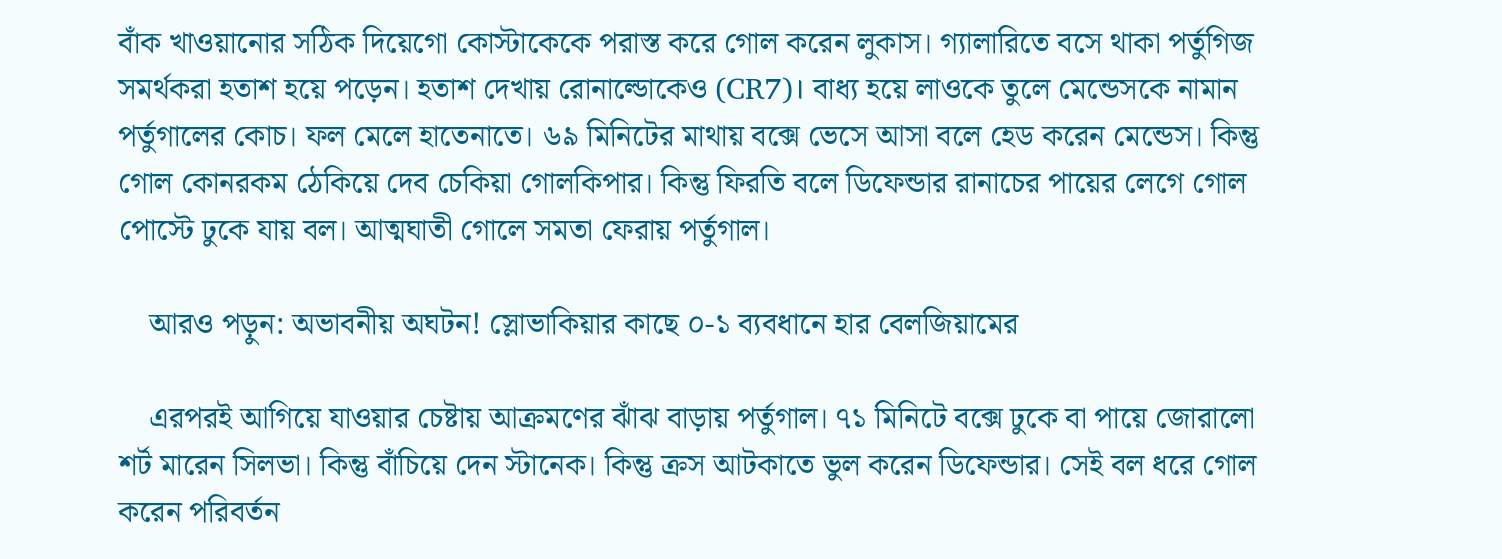বাঁক খাওয়ানোর সঠিক দিয়েগো কোস্টাকেকে পরাস্ত করে গোল করেন লুকাস। গ্যালারিতে বসে থাকা পর্তুগিজ সমর্থকরা হতাশ হয়ে পড়েন। হতাশ দেখায় রোনাল্ডোকেও (CR7)। বাধ্য হয়ে লাওকে তুলে মেন্ডেসকে নামান পর্তুগালের কোচ। ফল মেলে হাতেনাতে। ৬৯ মিনিটের মাথায় বক্সে ভেসে আসা বলে হেড করেন মেন্ডেস। কিন্তু গোল কোনরকম ঠেকিয়ে দেব চেকিয়া গোলকিপার। কিন্তু ফিরতি বলে ডিফেন্ডার রানাচের পায়ের লেগে গোল পোস্টে ঢুকে যায় বল। আত্মঘাতী গোলে সমতা ফেরায় পর্তুগাল।

    আরও পড়ুন: অভাবনীয় অঘটন! স্লোভাকিয়ার কাছে ০-১ ব্যবধানে হার বেলজিয়ামের

    এরপরই আগিয়ে যাওয়ার চেষ্টায় আক্রমণের ঝাঁঝ বাড়ায় পর্তুগাল। ৭১ মিনিটে বক্সে ঢুকে বা পায়ে জোরালো শর্ট মারেন সিলভা। কিন্তু বাঁচিয়ে দেন স্টানেক। কিন্তু ক্রস আটকাতে ভুল করেন ডিফেন্ডার। সেই বল ধরে গোল করেন পরিবর্তন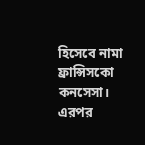হিসেবে নামা ফ্রান্সিসকো কনসেসা। এরপর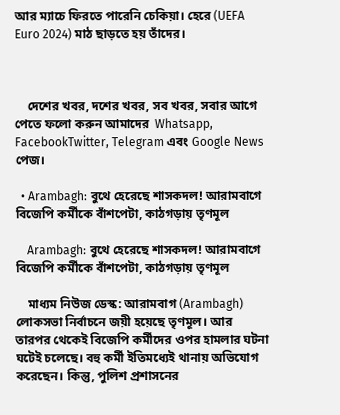আর ম্যাচে ফিরতে পারেনি চেকিয়া। হেরে (UEFA Euro 2024) মাঠ ছাড়তে হয় তাঁদের।



    দেশের খবর, দশের খবর, সব খবর, সবার আগে পেতে ফলো করুন আমাদের  Whatsapp, FacebookTwitter, Telegram এবং Google News পেজ।

  • Arambagh: বুথে হেরেছে শাসকদল! আরামবাগে বিজেপি কর্মীকে বাঁশপেটা, কাঠগড়ায় তৃণমূল

    Arambagh: বুথে হেরেছে শাসকদল! আরামবাগে বিজেপি কর্মীকে বাঁশপেটা, কাঠগড়ায় তৃণমূল

    মাধ্যম নিউজ ডেস্ক: আরামবাগ (Arambagh) লোকসভা নির্বাচনে জয়ী হয়েছে তৃণমূল। আর তারপর থেকেই বিজেপি কর্মীদের ওপর হামলার ঘটনা ঘটেই চলেছে। বহু কর্মী ইতিমধ্যেই থানায় অভিযোগ করেছেন। কিন্তু, পুলিশ প্রশাসনের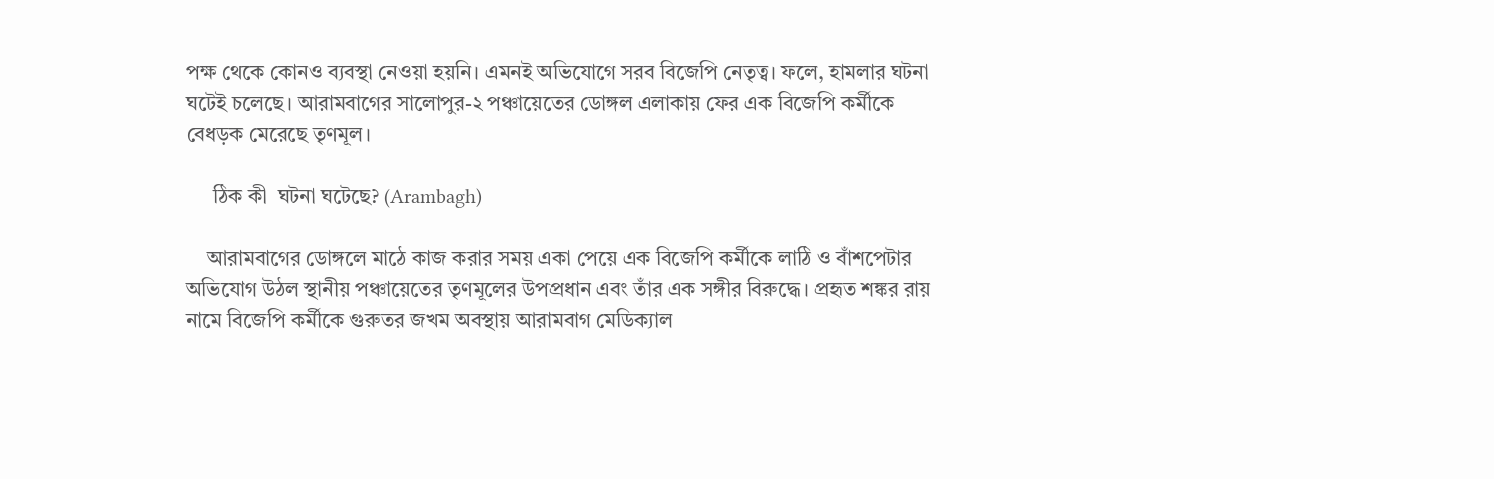পক্ষ থেকে কোনও ব্যবস্থা নেওয়া হয়নি। এমনই অভিযোগে সরব বিজেপি নেতৃত্ব। ফলে, হামলার ঘটনা ঘটেই চলেছে। আরামবাগের সালোপুর-২ পঞ্চায়েতের ডোঙ্গল এলাকায় ফের এক বিজেপি কর্মীকে বেধড়ক মেরেছে তৃণমূল।

     ঠিক কী  ঘটনা ঘটেছে? (Arambagh)

    আরামবাগের ডোঙ্গলে মাঠে কাজ করার সময় একা পেয়ে এক বিজেপি কর্মীকে লাঠি ও বাঁশপেটার অভিযোগ উঠল স্থানীয় পঞ্চায়েতের তৃণমূলের উপপ্রধান এবং তাঁর এক সঙ্গীর বিরুদ্ধে। প্রহৃত শঙ্কর রায় নামে বিজেপি কর্মীকে গুরুতর জখম অবস্থায় আরামবাগ মেডিক্যাল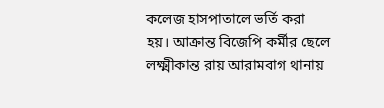কলেজ হাসপাতালে ভর্তি করা হয়। আক্রান্ত বিজেপি কর্মীর ছেলে লক্ষ্মীকান্ত রায় আরামবাগ থানায়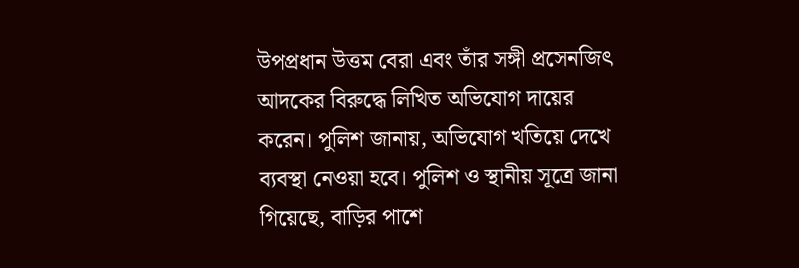উপপ্রধান উত্তম বেরা এবং তাঁর সঙ্গী প্রসেনজিৎ আদকের বিরুদ্ধে লিখিত অভিযোগ দায়ের করেন। পুলিশ জানায়, অভিযোগ খতিয়ে দেখে ব্যবস্থা নেওয়া হবে। পুলিশ ও স্থানীয় সূত্রে জানা গিয়েছে, বাড়ির পাশে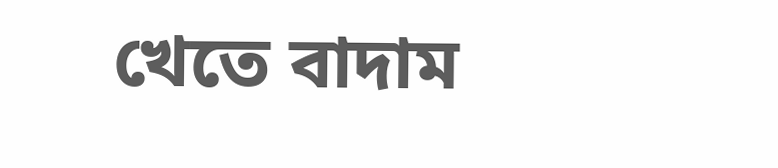খেতে বাদাম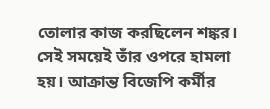তোলার কাজ করছিলেন শঙ্কর। সেই সময়েই তাঁর ওপরে হামলা হয়। আক্রান্ত বিজেপি কর্মীর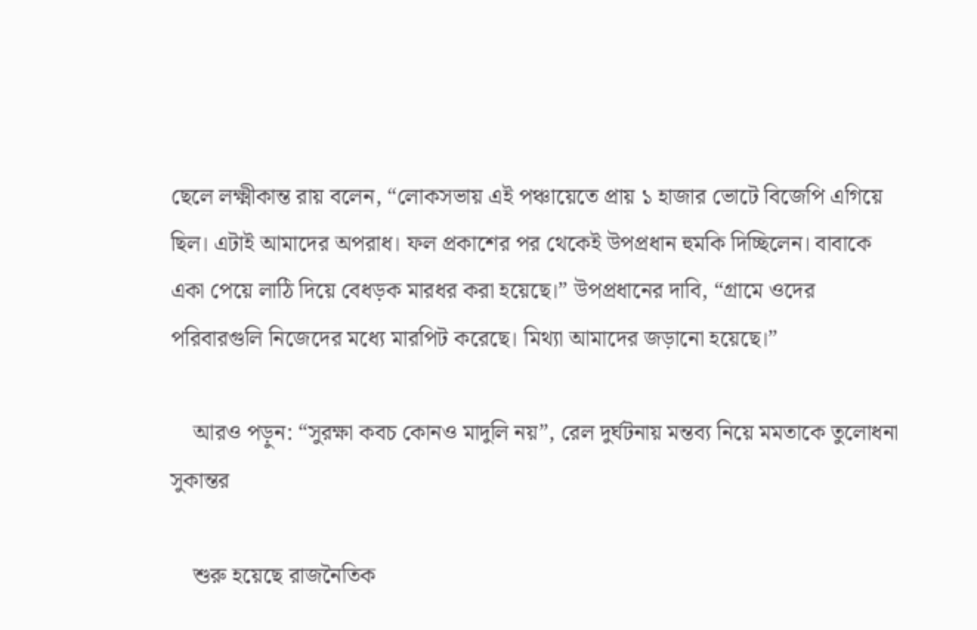ছেলে লক্ষ্মীকান্ত রায় বলেন, “লোকসভায় এই পঞ্চায়েতে প্রায় ১ হাজার ভোটে বিজেপি এগিয়ে ছিল। এটাই আমাদের অপরাধ। ফল প্রকাশের পর থেকেই উপপ্রধান হুমকি দিচ্ছিলেন। বাবাকে একা পেয়ে লাঠি দিয়ে বেধড়ক মারধর করা হয়েছে।” উপপ্রধানের দাবি, “গ্রামে ওদের পরিবারগুলি নিজেদের মধ্যে মারপিট করেছে। মিথ্যা আমাদের জড়ানো হয়েছে।”

    আরও পড়ুন: “সুরক্ষা কবচ কোনও মাদুলি নয়”, রেল দুর্ঘটনায় মন্তব্য নিয়ে মমতাকে তুলোধনা সুকান্তর

    শুরু হয়েছে রাজনৈতিক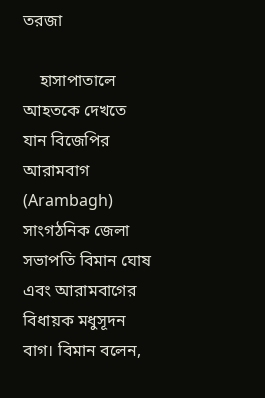তরজা

    হাসাপাতালে আহতকে দেখতে যান বিজেপির আরামবাগ (Arambagh) সাংগঠনিক জেলা সভাপতি বিমান ঘোষ এবং আরামবাগের বিধায়ক মধুসূদন বাগ। বিমান বলেন,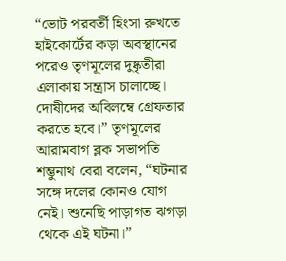“ভোট পরবর্তী হিংসা রুখতে হাইকোর্টের কড়া অবস্থানের পরেও তৃণমূলের দুষ্কৃতীরা এলাকায় সন্ত্রাস চালাচ্ছে। দোষীদের অবিলম্বে গ্রেফতার করতে হবে।” তৃণমূলের আরামবাগ ব্লক সভাপতি শম্ভুনাথ বেরা বলেন, “ঘটনার সঙ্গে দলের কোনও যোগ নেই। শুনেছি পাড়াগত ঝগড়া থেকে এই ঘটনা।”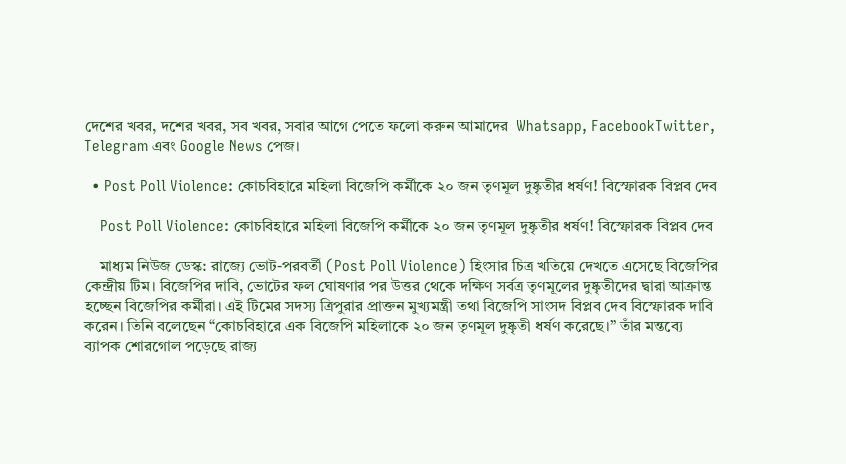দেশের খবর, দশের খবর, সব খবর, সবার আগে পেতে ফলো করুন আমাদের  Whatsapp, FacebookTwitter, Telegram এবং Google News পেজ।

  • Post Poll Violence: কোচবিহারে মহিলা বিজেপি কর্মীকে ২০ জন তৃণমূল দুষ্কৃতীর ধর্ষণ! বিস্ফোরক বিপ্লব দেব

    Post Poll Violence: কোচবিহারে মহিলা বিজেপি কর্মীকে ২০ জন তৃণমূল দুষ্কৃতীর ধর্ষণ! বিস্ফোরক বিপ্লব দেব

    মাধ্যম নিউজ ডেস্ক: রাজ্যে ভোট-পরবর্তী (Post Poll Violence) হিংসার চিত্র খতিয়ে দেখতে এসেছে বিজেপির কেন্দ্রীয় টিম। বিজেপির দাবি, ভোটের ফল ঘোষণার পর উত্তর থেকে দক্ষিণ সর্বত্র তৃণমূলের দুষ্কৃতীদের দ্বারা আক্রান্ত হচ্ছেন বিজেপির কর্মীরা। এই টিমের সদস্য ত্রিপুরার প্রাক্তন মুখ্যমন্ত্রী তথা বিজেপি সাংসদ বিপ্লব দেব বিস্ফোরক দাবি করেন। তিনি বলেছেন “কোচবিহারে এক বিজেপি মহিলাকে ২০ জন তৃণমূল দুষ্কৃতী ধর্ষণ করেছে।” তাঁর মন্তব্যে ব্যাপক শোরগোল পড়েছে রাজ্য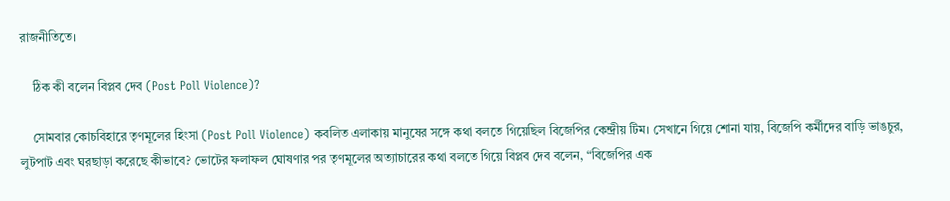রাজনীতিতে।

    ঠিক কী বলেন বিপ্লব দেব (Post Poll Violence)?

    সোমবার কোচবিহারে তৃণমূলের হিংসা (Post Poll Violence) কবলিত এলাকায় মানুষের সঙ্গে কথা বলতে গিয়েছিল বিজেপির কেন্দ্রীয় টিম। সেখানে গিয়ে শোনা যায়, বিজেপি কর্মীদের বাড়ি ভাঙচুর, লুটপাট এবং ঘরছাড়া করেছে কীভাবে? ভোটের ফলাফল ঘোষণার পর তৃণমূলের অত্যাচারের কথা বলতে গিয়ে বিপ্লব দেব বলেন, “বিজেপির এক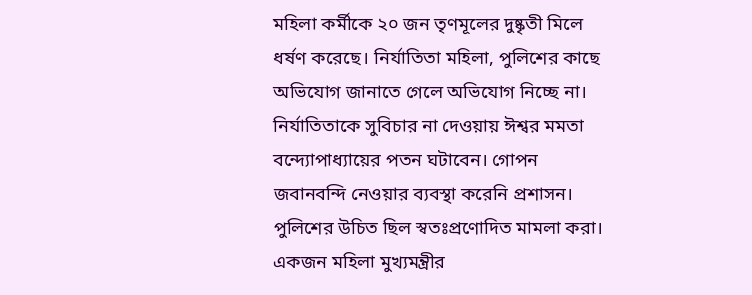মহিলা কর্মীকে ২০ জন তৃণমূলের দুষ্কৃতী মিলে ধর্ষণ করেছে। নির্যাতিতা মহিলা, পুলিশের কাছে অভিযোগ জানাতে গেলে অভিযোগ নিচ্ছে না। নির্যাতিতাকে সুবিচার না দেওয়ায় ঈশ্বর মমতা বন্দ্যোপাধ্যায়ের পতন ঘটাবেন। গোপন জবানবন্দি নেওয়ার ব্যবস্থা করেনি প্রশাসন। পুলিশের উচিত ছিল স্বতঃপ্রণোদিত মামলা করা। একজন মহিলা মুখ্যমন্ত্রীর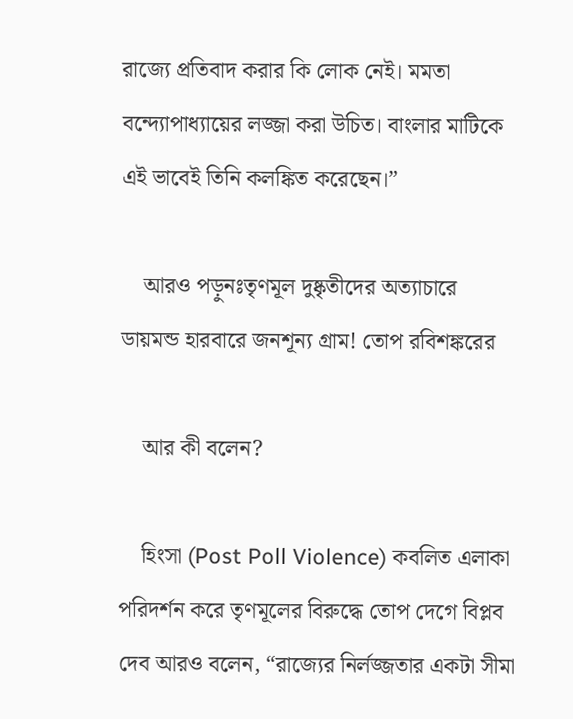রাজ্যে প্রতিবাদ করার কি লোক নেই। মমতা বন্দ্যোপাধ্যায়ের লজ্জা করা উচিত। বাংলার মাটিকে এই ভাবেই তিনি কলঙ্কিত করেছেন।”

    আরও পড়ুনঃতৃণমূল দুষ্কৃতীদের অত্যাচারে ডায়মন্ড হারবারে জনশূন্য গ্রাম! তোপ রবিশঙ্করের

    আর কী বলেন?

    হিংসা (Post Poll Violence) কবলিত এলাকা পরিদর্শন করে তৃণমূলের বিরুদ্ধে তোপ দেগে বিপ্লব দেব আরও বলেন, “রাজ্যের নির্লজ্জতার একটা সীমা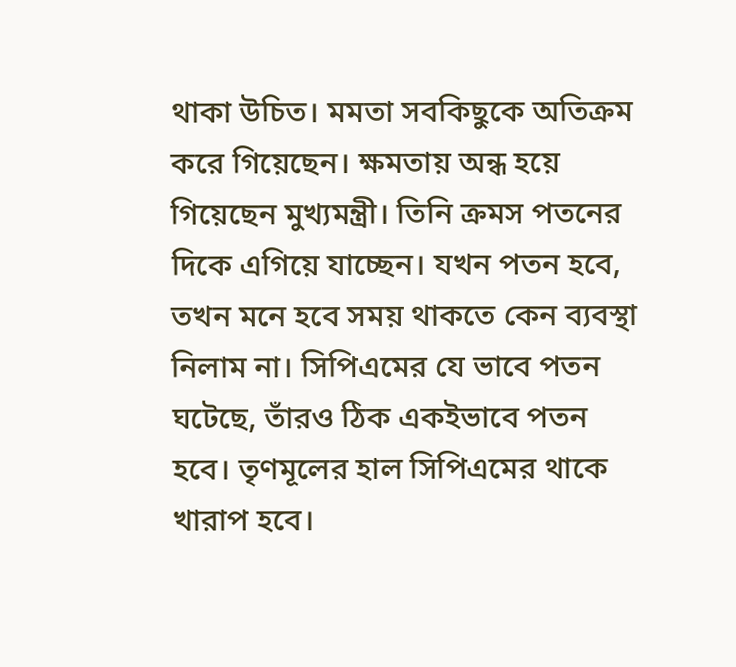থাকা উচিত। মমতা সবকিছুকে অতিক্রম করে গিয়েছেন। ক্ষমতায় অন্ধ হয়ে গিয়েছেন মুখ্যমন্ত্রী। তিনি ক্রমস পতনের দিকে এগিয়ে যাচ্ছেন। যখন পতন হবে, তখন মনে হবে সময় থাকতে কেন ব্যবস্থা নিলাম না। সিপিএমের যে ভাবে পতন ঘটেছে, তাঁরও ঠিক একইভাবে পতন হবে। তৃণমূলের হাল সিপিএমের থাকে খারাপ হবে।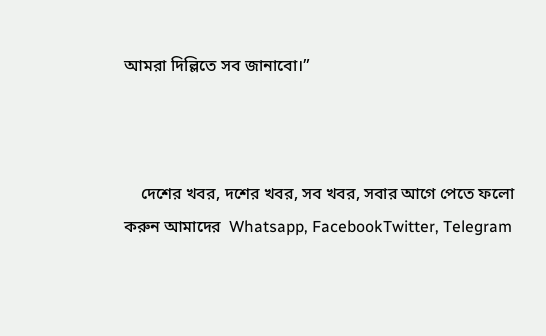আমরা দিল্লিতে সব জানাবো।”



    দেশের খবর, দশের খবর, সব খবর, সবার আগে পেতে ফলো করুন আমাদের  Whatsapp, FacebookTwitter, Telegram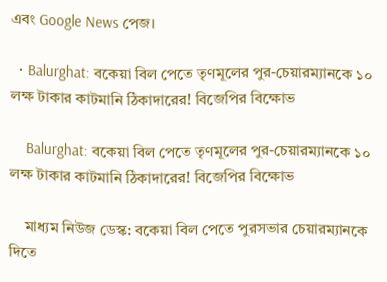এবং Google News পেজ।

  • Balurghat: বকেয়া বিল পেতে তৃণমূলের পুর-চেয়ারম্যানকে ১০ লক্ষ টাকার কাটমানি ঠিকাদারের! বিজেপির বিক্ষোভ

    Balurghat: বকেয়া বিল পেতে তৃণমূলের পুর-চেয়ারম্যানকে ১০ লক্ষ টাকার কাটমানি ঠিকাদারের! বিজেপির বিক্ষোভ

    মাধ্যম নিউজ ডেস্ক: বকেয়া বিল পেতে পুরসভার চেয়ারম্যানকে দিতে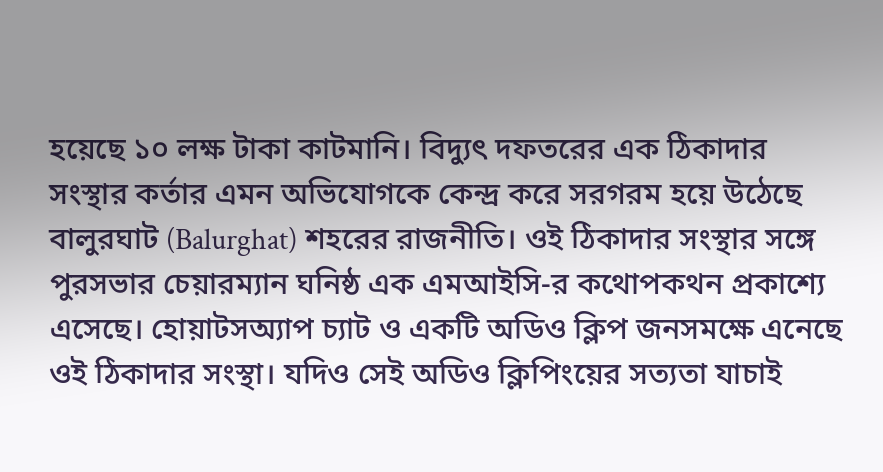হয়েছে ১০ লক্ষ টাকা কাটমানি। বিদ্যুৎ দফতরের এক ঠিকাদার সংস্থার কর্তার এমন অভিযোগকে কেন্দ্র করে সরগরম হয়ে উঠেছে বালুরঘাট (Balurghat) শহরের রাজনীতি। ওই ঠিকাদার সংস্থার সঙ্গে পুরসভার চেয়ারম্যান ঘনিষ্ঠ এক এমআইসি-র কথোপকথন প্রকাশ্যে এসেছে। হোয়াটসঅ্যাপ চ্যাট ও একটি অডিও ক্লিপ জনসমক্ষে এনেছে ওই ঠিকাদার সংস্থা। যদিও সেই অডিও ক্লিপিংয়ের সত্যতা যাচাই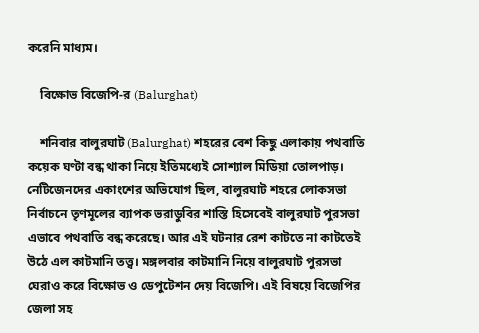করেনি মাধ্যম।

    বিক্ষোভ বিজেপি-র (Balurghat)

    শনিবার বালুরঘাট (Balurghat) শহরের বেশ কিছু এলাকায় পথবাতি কয়েক ঘণ্টা বন্ধ থাকা নিয়ে ইতিমধ্যেই সোশ্যাল মিডিয়া তোলপাড়। নেটিজেনদের একাংশের অভিযোগ ছিল, বালুরঘাট শহরে লোকসভা নির্বাচনে তৃণমূলের ব্যাপক ভরাডুবির শাস্তি হিসেবেই বালুরঘাট পুরসভা এভাবে পথবাতি বন্ধ করেছে। আর এই ঘটনার রেশ কাটতে না কাটতেই উঠে এল কাটমানি তত্ত্ব। মঙ্গলবার কাটমানি নিয়ে বালুরঘাট পুরসভা ঘেরাও করে বিক্ষোভ ও ডেপুটেশন দেয় বিজেপি। এই বিষয়ে বিজেপির জেলা সহ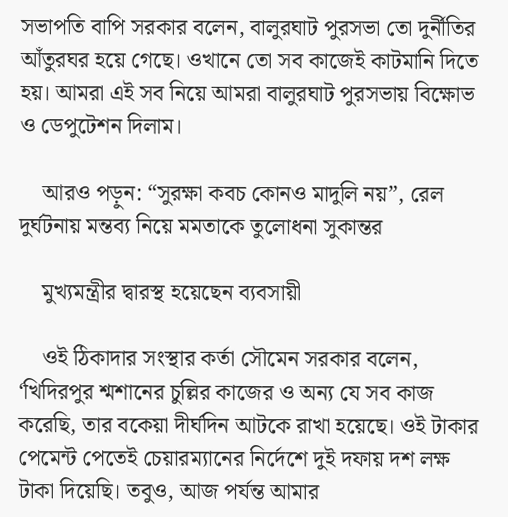সভাপতি বাপি সরকার বলেন, বালুরঘাট পুরসভা তো দুর্নীতির আঁতুরঘর হয়ে গেছে। ওখানে তো সব কাজেই কাটমানি দিতে হয়। আমরা এই সব নিয়ে আমরা বালুরঘাট পুরসভায় বিক্ষোভ ও ডেপুটেশন দিলাম।

    আরও পড়ুন: “সুরক্ষা কবচ কোনও মাদুলি নয়”, রেল দুর্ঘটনায় মন্তব্য নিয়ে মমতাকে তুলোধনা সুকান্তর

    মুখ্যমন্ত্রীর দ্বারস্থ হয়েছেন ব্যবসায়ী

    ওই ঠিকাদার সংস্থার কর্তা সৌমেন সরকার বলেন, ‘খিদিরপুর শ্মশানের চুল্লির কাজের ও অন্য যে সব কাজ করেছি, তার বকেয়া দীর্ঘদিন আটকে রাখা হয়েছে। ওই টাকার পেমেন্ট পেতেই চেয়ারম্যানের নির্দেশে দুই দফায় দশ লক্ষ টাকা দিয়েছি। তবুও, আজ পর্যন্ত আমার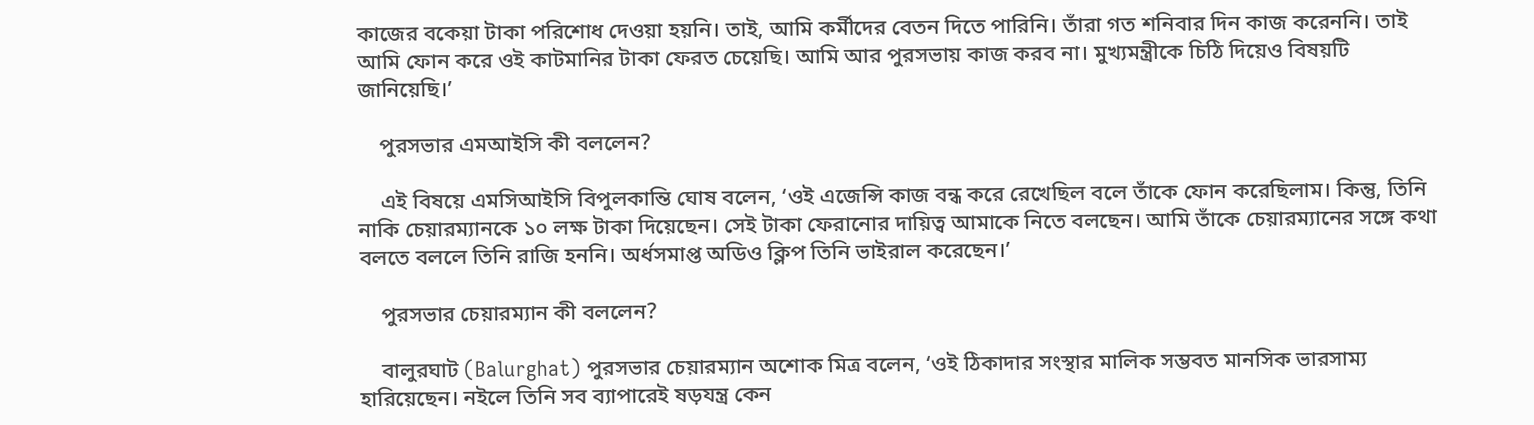কাজের বকেয়া টাকা পরিশোধ দেওয়া হয়নি। তাই, আমি কর্মীদের বেতন দিতে পারিনি। তাঁরা গত শনিবার দিন কাজ করেননি। তাই আমি ফোন করে ওই কাটমানির টাকা ফেরত চেয়েছি। আমি আর পুরসভায় কাজ করব না। মুখ্যমন্ত্রীকে চিঠি দিয়েও বিষয়টি জানিয়েছি।’

    পুরসভার এমআইসি কী বললেন?

    এই বিষয়ে এমসিআইসি বিপুলকান্তি ঘোষ বলেন, ‘ওই এজেন্সি কাজ বন্ধ করে রেখেছিল বলে তাঁকে ফোন করেছিলাম। কিন্তু, তিনি নাকি চেয়ারম্যানকে ১০ লক্ষ টাকা দিয়েছেন। সেই টাকা ফেরানোর দায়িত্ব আমাকে নিতে বলছেন। আমি তাঁকে চেয়ারম্যানের সঙ্গে কথা বলতে বললে তিনি রাজি হননি। অর্ধসমাপ্ত অডিও ক্লিপ তিনি ভাইরাল করেছেন।’

    পুরসভার চেয়ারম্যান কী বললেন?

    বালুরঘাট (Balurghat) পুরসভার চেয়ারম্যান অশোক মিত্র বলেন, ‘ওই ঠিকাদার সংস্থার মালিক সম্ভবত মানসিক ভারসাম্য হারিয়েছেন। নইলে তিনি সব ব্যাপারেই ষড়যন্ত্র কেন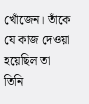খোঁজেন। তাঁকে যে কাজ দেওয়া হয়েছিল তা তিনি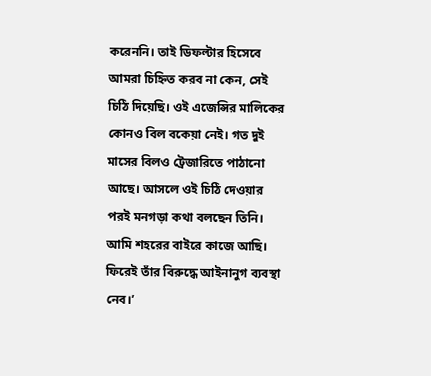করেননি। তাই ডিফল্টার হিসেবে আমরা চিহ্নিত করব না কেন, সেই চিঠি দিয়েছি। ওই এজেন্সির মালিকের কোনও বিল বকেয়া নেই। গত দুই মাসের বিলও ট্রেজারিতে পাঠানো আছে। আসলে ওই চিঠি দেওয়ার পরই মনগড়া কথা বলছেন তিনি। আমি শহরের বাইরে কাজে আছি। ফিরেই তাঁর বিরুদ্ধে আইনানুগ ব্যবস্থা নেব।’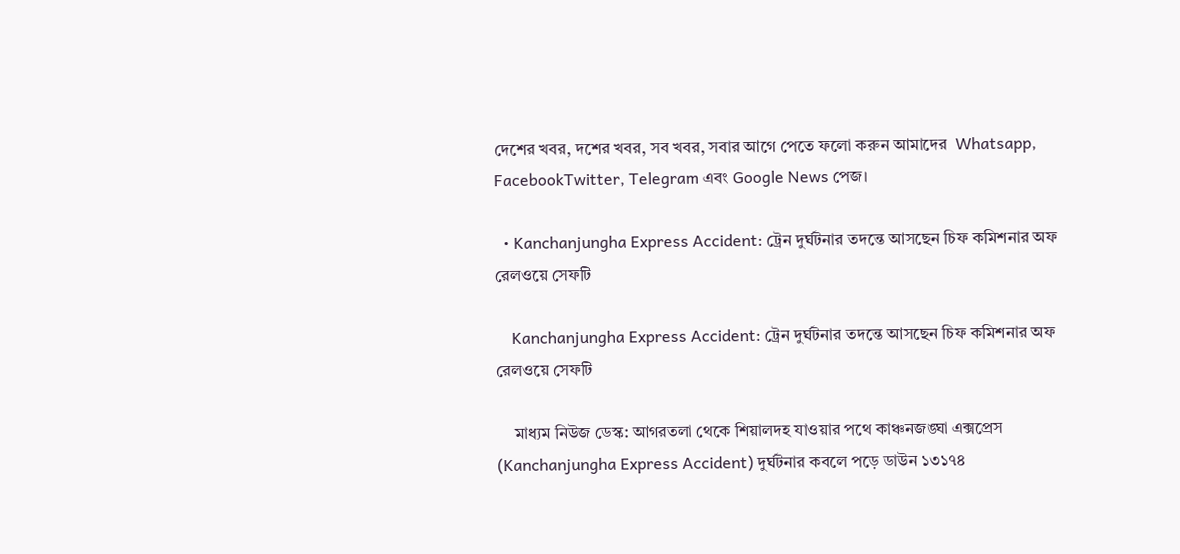দেশের খবর, দশের খবর, সব খবর, সবার আগে পেতে ফলো করুন আমাদের  Whatsapp, FacebookTwitter, Telegram এবং Google News পেজ।

  • Kanchanjungha Express Accident: ট্রেন দুর্ঘটনার তদন্তে আসছেন চিফ কমিশনার অফ রেলওয়ে সেফটি

    Kanchanjungha Express Accident: ট্রেন দুর্ঘটনার তদন্তে আসছেন চিফ কমিশনার অফ রেলওয়ে সেফটি

    মাধ্যম নিউজ ডেস্ক: আগরতলা থেকে শিয়ালদহ যাওয়ার পথে কাঞ্চনজঙ্ঘা এক্সপ্রেস (Kanchanjungha Express Accident) দুর্ঘটনার কবলে পড়ে ডাউন ১৩১৭৪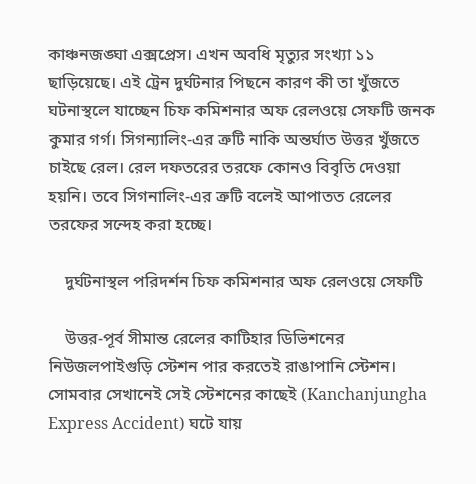কাঞ্চনজঙ্ঘা এক্সপ্রেস। এখন অবধি মৃত্যুর সংখ্যা ১১ ছাড়িয়েছে। এই ট্রেন দুর্ঘটনার পিছনে কারণ কী তা খুঁজতে ঘটনাস্থলে যাচ্ছেন চিফ কমিশনার অফ রেলওয়ে সেফটি জনক কুমার গর্গ। সিগন্যালিং-এর ত্রুটি নাকি অন্তর্ঘাত উত্তর খুঁজতে চাইছে রেল। রেল দফতরের তরফে কোনও বিবৃতি দেওয়া হয়নি। তবে সিগনালিং-এর ত্রুটি বলেই আপাতত রেলের তরফের সন্দেহ করা হচ্ছে।

    দুর্ঘটনাস্থল পরিদর্শন চিফ কমিশনার অফ রেলওয়ে সেফটি

    উত্তর-পূর্ব সীমান্ত রেলের কাটিহার ডিভিশনের নিউজলপাইগুড়ি স্টেশন পার করতেই রাঙাপানি স্টেশন। সোমবার সেখানেই সেই স্টেশনের কাছেই (Kanchanjungha Express Accident) ঘটে যায়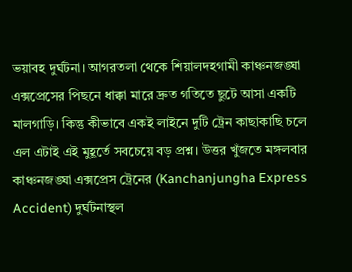ভয়াবহ দুর্ঘটনা। আগরতলা থেকে শিয়ালদহগামী কাঞ্চনজঙ্ঘা এক্সপ্রেসের পিছনে ধাক্কা মারে দ্রুত গতিতে ছুটে আসা একটি মালগাড়ি। কিন্তু কীভাবে একই লাইনে দুটি ট্রেন কাছাকাছি চলে এল এটাই এই মুহূর্তে সবচেয়ে বড় প্রশ্ন। উত্তর খুঁজতে মঙ্গলবার কাঞ্চনজঙ্ঘা এক্সপ্রেস ট্রেনের (Kanchanjungha Express Accident) দুর্ঘটনাস্থল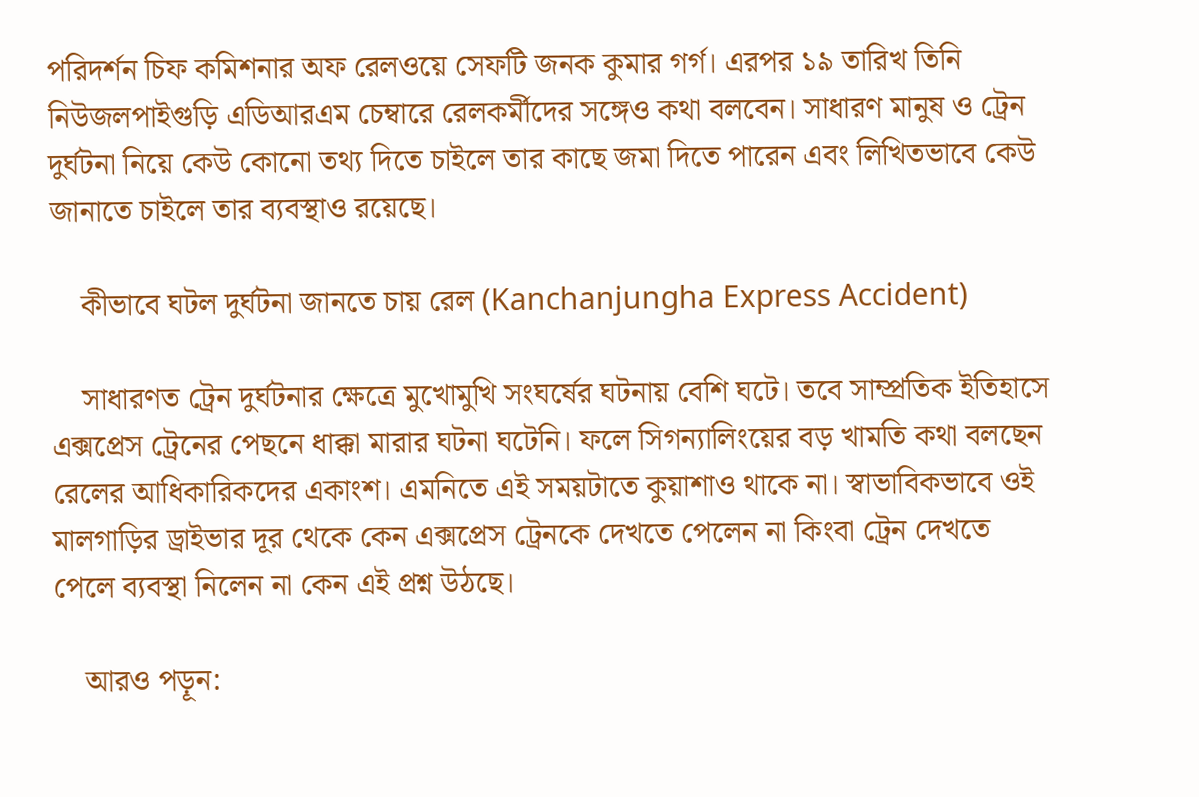পরিদর্শন চিফ কমিশনার অফ রেলওয়ে সেফটি জনক কুমার গর্গ। এরপর ১৯ তারিখ তিনি নিউজলপাইগুড়ি এডিআরএম চেম্বারে রেলকর্মীদের সঙ্গেও কথা বলবেন। সাধারণ মানুষ ও ট্রেন দুর্ঘটনা নিয়ে কেউ কোনো তথ্য দিতে চাইলে তার কাছে জমা দিতে পারেন এবং লিখিতভাবে কেউ জানাতে চাইলে তার ব্যবস্থাও রয়েছে।

    কীভাবে ঘটল দুর্ঘটনা জানতে চায় রেল (Kanchanjungha Express Accident)

    সাধারণত ট্রেন দুর্ঘটনার ক্ষেত্রে মুখোমুখি সংঘর্ষের ঘটনায় বেশি ঘটে। তবে সাম্প্রতিক ইতিহাসে এক্সপ্রেস ট্রেনের পেছনে ধাক্কা মারার ঘটনা ঘটেনি। ফলে সিগন্যালিংয়ের বড় খামতি কথা বলছেন রেলের আধিকারিকদের একাংশ। এমনিতে এই সময়টাতে কুয়াশাও থাকে না। স্বাভাবিকভাবে ওই মালগাড়ির ড্রাইভার দূর থেকে কেন এক্সপ্রেস ট্রেনকে দেখতে পেলেন না কিংবা ট্রেন দেখতে পেলে ব্যবস্থা নিলেন না কেন এই প্রশ্ন উঠছে।

    আরও পড়ূন: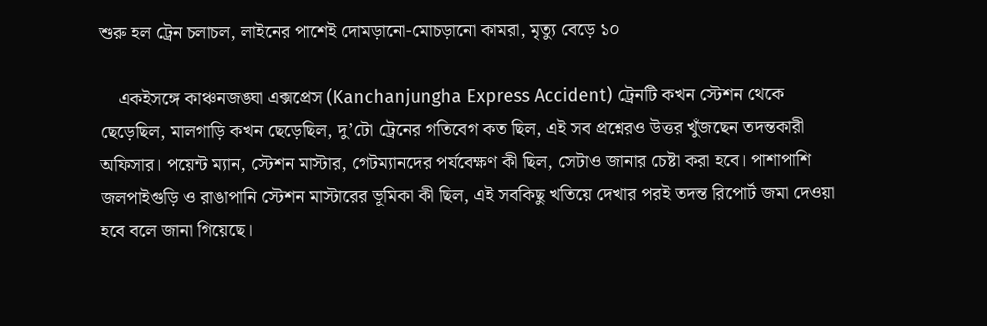শুরু হল ট্রেন চলাচল, লাইনের পাশেই দোমড়ানো-মোচড়ানো কামরা, মৃত্যু বেড়ে ১০

    একইসঙ্গে কাঞ্চনজঙ্ঘা এক্সপ্রেস (Kanchanjungha Express Accident) ট্রেনটি কখন স্টেশন থেকে ছেড়েছিল, মালগাড়ি কখন ছেড়েছিল, দু’টো ট্রেনের গতিবেগ কত ছিল, এই সব প্রশ্নেরও উত্তর খুঁজছেন তদন্তকারী অফিসার। পয়েন্ট ম্যান, স্টেশন মাস্টার, গেটম্যানদের পর্যবেক্ষণ কী ছিল, সেটাও জানার চেষ্টা করা হবে। পাশাপাশি জলপাইগুড়ি ও রাঙাপানি স্টেশন মাস্টারের ভূমিকা কী ছিল, এই সবকিছু খতিয়ে দেখার পরই তদন্ত রিপোর্ট জমা দেওয়া হবে বলে জানা গিয়েছে।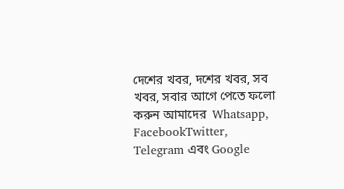দেশের খবর, দশের খবর, সব খবর, সবার আগে পেতে ফলো করুন আমাদের  Whatsapp, FacebookTwitter, Telegram এবং Google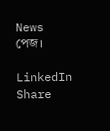News পেজ।

LinkedIn
Share